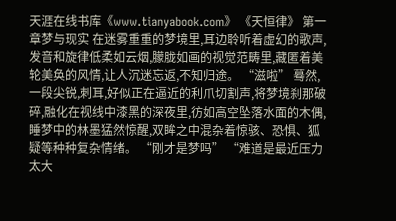天涯在线书库《www.tianyabook.com》 《天恒律》 第一章梦与现实 在迷雾重重的梦境里,耳边聆听着虚幻的歌声,发音和旋律低柔如云烟,朦胧如画的视觉范畴里,藏匿着美轮美奂的风情,让人沉迷忘返,不知归途。 “滋啦” 蓦然,一段尖锐,刺耳,好似正在逼近的利爪切割声,将梦境刹那破碎,融化在视线中漆黑的深夜里,彷如高空坠落水面的木偶,睡梦中的林墨猛然惊醒,双眸之中混杂着惊骇、恐惧、狐疑等种种复杂情绪。 “刚才是梦吗” “难道是最近压力太大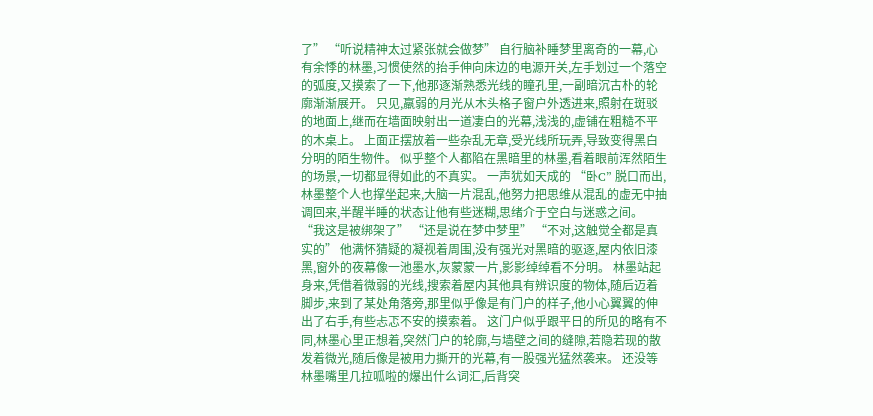了” “听说精神太过紧张就会做梦” 自行脑补睡梦里离奇的一幕,心有余悸的林墨,习惯使然的抬手伸向床边的电源开关,左手划过一个落空的弧度,又摸索了一下,他那逐渐熟悉光线的瞳孔里,一副暗沉古朴的轮廓渐渐展开。 只见,羸弱的月光从木头格子窗户外透进来,照射在斑驳的地面上,继而在墙面映射出一道凄白的光幕,浅浅的,虚铺在粗糙不平的木桌上。 上面正摆放着一些杂乱无章,受光线所玩弄,导致变得黑白分明的陌生物件。 似乎整个人都陷在黑暗里的林墨,看着眼前浑然陌生的场景,一切都显得如此的不真实。 一声犹如天成的 “卧C” 脱口而出,林墨整个人也撑坐起来,大脑一片混乱,他努力把思维从混乱的虚无中抽调回来,半醒半睡的状态让他有些迷糊,思绪介于空白与迷惑之间。 “我这是被绑架了” “还是说在梦中梦里” “不对,这触觉全都是真实的” 他满怀猜疑的凝视着周围,没有强光对黑暗的驱逐,屋内依旧漆黑,窗外的夜幕像一池墨水,灰蒙蒙一片,影影绰绰看不分明。 林墨站起身来,凭借着微弱的光线,搜索着屋内其他具有辨识度的物体,随后迈着脚步,来到了某处角落旁,那里似乎像是有门户的样子,他小心翼翼的伸出了右手,有些忐忑不安的摸索着。 这门户似乎跟平日的所见的略有不同,林墨心里正想着,突然门户的轮廓,与墙壁之间的缝隙,若隐若现的散发着微光,随后像是被用力撕开的光幕,有一股强光猛然袭来。 还没等林墨嘴里几拉呱啦的爆出什么词汇,后背突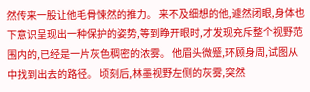然传来一股让他毛骨悚然的推力。 来不及细想的他,遽然闭眼,身体也下意识呈现出一种保护的姿势,等到睁开眼时,才发现充斥整个视野范围内的,已经是一片灰色稠密的浓雾。 他眉头微蹙,环顾身周,试图从中找到出去的路径。 顷刻后,林墨视野左侧的灰雾,突然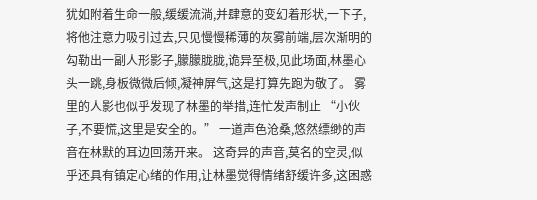犹如附着生命一般,缓缓流淌,并肆意的变幻着形状,一下子,将他注意力吸引过去,只见慢慢稀薄的灰雾前端,层次渐明的勾勒出一副人形影子,朦朦胧胧,诡异至极,见此场面,林墨心头一跳,身板微微后倾,凝神屏气,这是打算先跑为敬了。 雾里的人影也似乎发现了林墨的举措,连忙发声制止 “小伙子,不要慌,这里是安全的。” 一道声色沧桑,悠然缥缈的声音在林默的耳边回荡开来。 这奇异的声音,莫名的空灵,似乎还具有镇定心绪的作用,让林墨觉得情绪舒缓许多,这困惑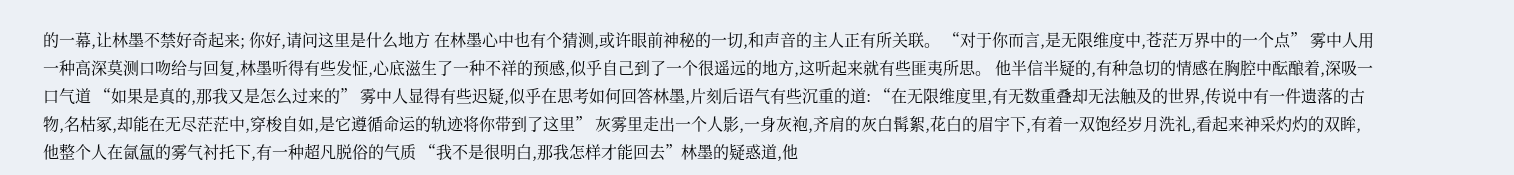的一幕,让林墨不禁好奇起来; 你好,请问这里是什么地方 在林墨心中也有个猜测,或许眼前神秘的一切,和声音的主人正有所关联。 “对于你而言,是无限维度中,苍茫万界中的一个点” 雾中人用一种高深莫测口吻给与回复,林墨听得有些发怔,心底滋生了一种不祥的预感,似乎自己到了一个很遥远的地方,这听起来就有些匪夷所思。 他半信半疑的,有种急切的情感在胸腔中酝酿着,深吸一口气道 “如果是真的,那我又是怎么过来的” 雾中人显得有些迟疑,似乎在思考如何回答林墨,片刻后语气有些沉重的道: “在无限维度里,有无数重叠却无法触及的世界,传说中有一件遗落的古物,名枯冢,却能在无尽茫茫中,穿梭自如,是它遵循命运的轨迹将你带到了这里” 灰雾里走出一个人影,一身灰袍,齐肩的灰白髯絮,花白的眉宇下,有着一双饱经岁月洗礼,看起来神采灼灼的双眸,他整个人在氤氲的雾气衬托下,有一种超凡脱俗的气质 “我不是很明白,那我怎样才能回去”林墨的疑惑道,他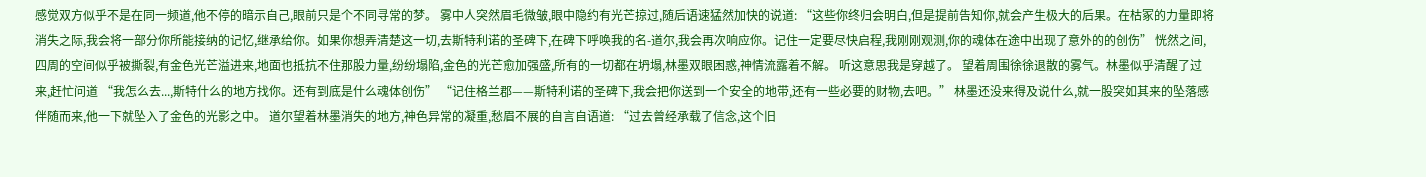感觉双方似乎不是在同一频道,他不停的暗示自己,眼前只是个不同寻常的梦。 雾中人突然眉毛微皱,眼中隐约有光芒掠过,随后语速猛然加快的说道: “这些你终归会明白,但是提前告知你,就会产生极大的后果。在枯冢的力量即将消失之际,我会将一部分你所能接纳的记忆,继承给你。如果你想弄清楚这一切,去斯特利诺的圣碑下,在碑下呼唤我的名-道尔,我会再次响应你。记住一定要尽快启程,我刚刚观测,你的魂体在途中出现了意外的的创伤” 恍然之间,四周的空间似乎被撕裂,有金色光芒溢进来,地面也抵抗不住那股力量,纷纷塌陷,金色的光芒愈加强盛,所有的一切都在坍塌,林墨双眼困惑,神情流露着不解。 听这意思我是穿越了。 望着周围徐徐退散的雾气。林墨似乎清醒了过来,赶忙问道 “我怎么去...,斯特什么的地方找你。还有到底是什么魂体创伤” “记住格兰郡——斯特利诺的圣碑下,我会把你送到一个安全的地带,还有一些必要的财物,去吧。” 林墨还没来得及说什么,就一股突如其来的坠落感伴随而来,他一下就坠入了金色的光影之中。 道尔望着林墨消失的地方,神色异常的凝重,愁眉不展的自言自语道: “过去曾经承载了信念,这个旧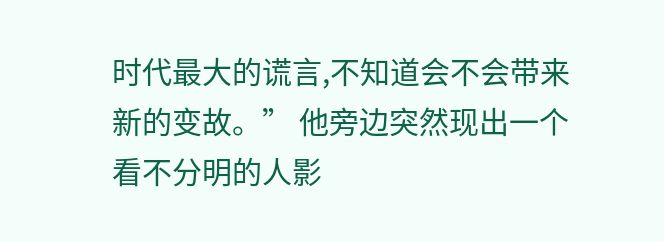时代最大的谎言,不知道会不会带来新的变故。” 他旁边突然现出一个看不分明的人影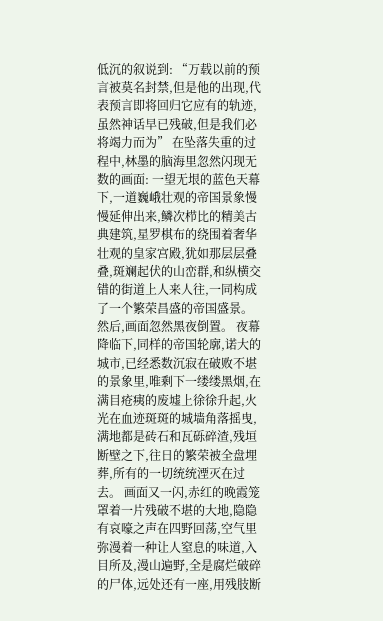低沉的叙说到: “万载以前的预言被莫名封禁,但是他的出现,代表预言即将回归它应有的轨迹,虽然神话早已残破,但是我们必将竭力而为” 在坠落失重的过程中,林墨的脑海里忽然闪现无数的画面: 一望无垠的蓝色天幕下,一道巍峨壮观的帝国景象慢慢延伸出来,鳞次栉比的精美古典建筑,星罗棋布的绕围着奢华壮观的皇家宫殿,犹如那层层叠叠,斑斓起伏的山峦群,和纵横交错的街道上人来人往,一同构成了一个繁荣昌盛的帝国盛景。 然后,画面忽然黑夜倒置。 夜幕降临下,同样的帝国轮廓,诺大的城市,已经悉数沉寂在破败不堪的景象里,唯剩下一缕缕黑烟,在满目疮痍的废墟上徐徐升起,火光在血迹斑斑的城墙角落摇曳,满地都是砖石和瓦砾碎渣,残垣断壁之下,往日的繁荣被全盘埋葬,所有的一切统统湮灭在过去。 画面又一闪,赤红的晚霞笼罩着一片残破不堪的大地,隐隐有哀嚎之声在四野回荡,空气里弥漫着一种让人窒息的味道,入目所及,漫山遍野,全是腐烂破碎的尸体,远处还有一座,用残肢断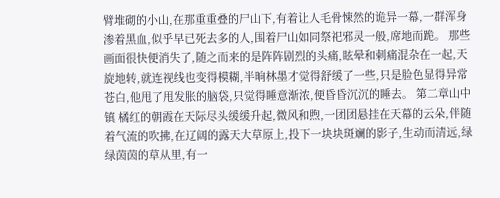臂堆砌的小山,在那重重叠的尸山下,有着让人毛骨悚然的诡异一幕,一群浑身渗着黑血,似乎早已死去多的人,围着尸山如同祭祀邪灵一般,席地而跪。 那些画面很快便消失了,随之而来的是阵阵剧烈的头痛,眩晕和刺痛混杂在一起,天旋地转,就连视线也变得模糊,半晌林墨才觉得舒缓了一些,只是脸色显得异常苍白,他甩了甩发胀的脑袋,只觉得睡意渐浓,便昏昏沉沉的睡去。 第二章山中镇 橘红的朝霞在天际尽头缓缓升起,微风和煦,一团团悬挂在天幕的云朵,伴随着气流的吹拂,在辽阔的露天大草原上,投下一块块斑斓的影子,生动而清远,绿绿茵茵的草从里,有一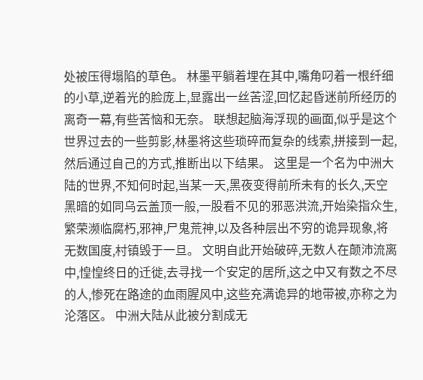处被压得塌陷的草色。 林墨平躺着埋在其中,嘴角叼着一根纤细的小草,逆着光的脸庞上,显露出一丝苦涩,回忆起昏迷前所经历的离奇一幕,有些苦恼和无奈。 联想起脑海浮现的画面,似乎是这个世界过去的一些剪影,林墨将这些琐碎而复杂的线索,拼接到一起,然后通过自己的方式,推断出以下结果。 这里是一个名为中洲大陆的世界,不知何时起,当某一天,黑夜变得前所未有的长久,天空黑暗的如同乌云盖顶一般,一股看不见的邪恶洪流,开始染指众生,繁荣濒临腐朽,邪神,尸鬼荒神,以及各种层出不穷的诡异现象,将无数国度,村镇毁于一旦。 文明自此开始破碎,无数人在颠沛流离中,惶惶终日的迁徙,去寻找一个安定的居所,这之中又有数之不尽的人,惨死在路途的血雨腥风中,这些充满诡异的地带被,亦称之为沦落区。 中洲大陆从此被分割成无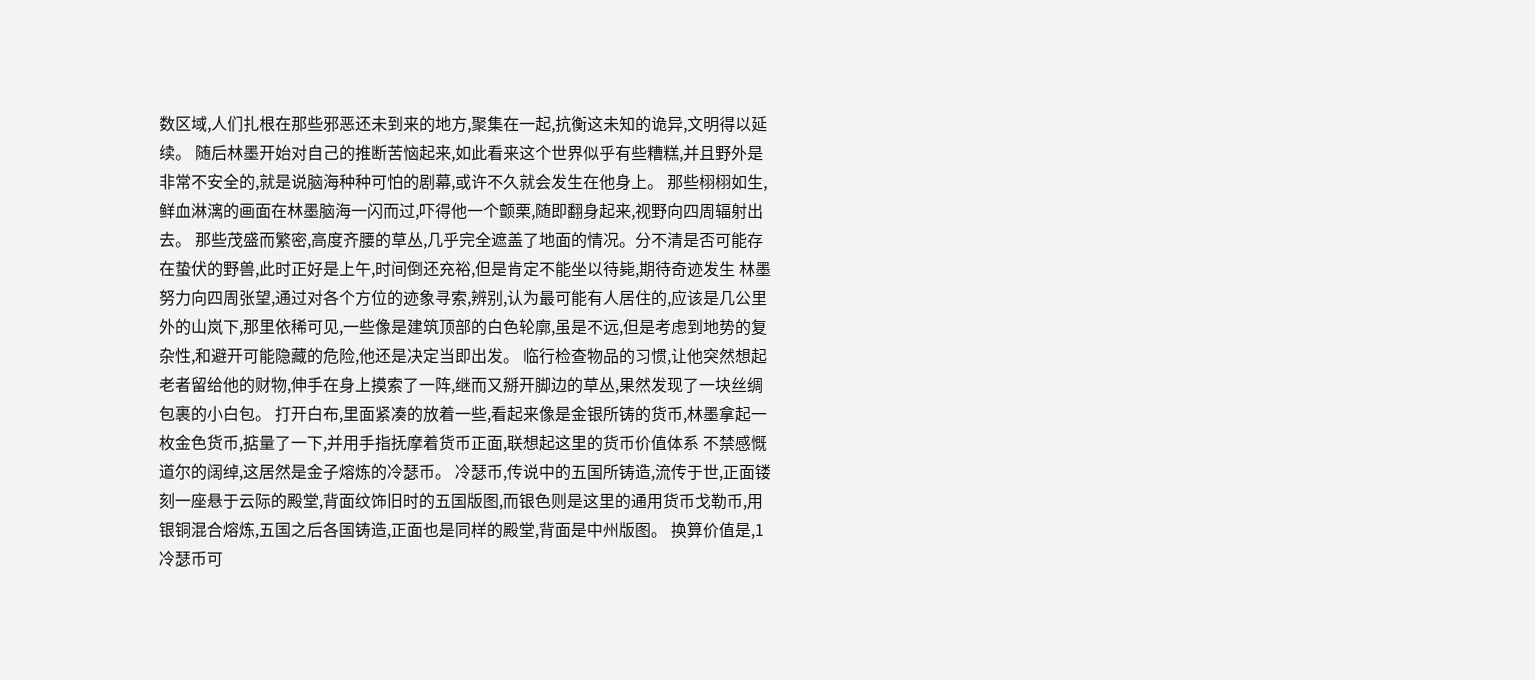数区域,人们扎根在那些邪恶还未到来的地方,聚集在一起,抗衡这未知的诡异,文明得以延续。 随后林墨开始对自己的推断苦恼起来,如此看来这个世界似乎有些糟糕,并且野外是非常不安全的,就是说脑海种种可怕的剧幕,或许不久就会发生在他身上。 那些栩栩如生,鲜血淋漓的画面在林墨脑海一闪而过,吓得他一个颤栗,随即翻身起来,视野向四周辐射出去。 那些茂盛而繁密,高度齐腰的草丛,几乎完全遮盖了地面的情况。分不清是否可能存在蛰伏的野兽,此时正好是上午,时间倒还充裕,但是肯定不能坐以待毙,期待奇迹发生 林墨努力向四周张望,通过对各个方位的迹象寻索,辨别,认为最可能有人居住的,应该是几公里外的山岚下,那里依稀可见,一些像是建筑顶部的白色轮廓,虽是不远,但是考虑到地势的复杂性,和避开可能隐藏的危险,他还是决定当即出发。 临行检查物品的习惯,让他突然想起老者留给他的财物,伸手在身上摸索了一阵,继而又掰开脚边的草丛,果然发现了一块丝绸包裹的小白包。 打开白布,里面紧凑的放着一些,看起来像是金银所铸的货币,林墨拿起一枚金色货币,掂量了一下,并用手指抚摩着货币正面,联想起这里的货币价值体系 不禁感慨道尔的阔绰,这居然是金子熔炼的冷瑟币。 冷瑟币,传说中的五国所铸造,流传于世,正面镂刻一座悬于云际的殿堂,背面纹饰旧时的五国版图,而银色则是这里的通用货币戈勒币,用银铜混合熔炼,五国之后各国铸造,正面也是同样的殿堂,背面是中州版图。 换算价值是,1冷瑟币可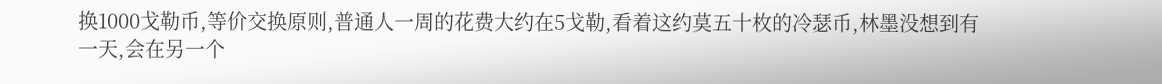换1000戈勒币,等价交换原则,普通人一周的花费大约在5戈勒,看着这约莫五十枚的冷瑟币,林墨没想到有一天,会在另一个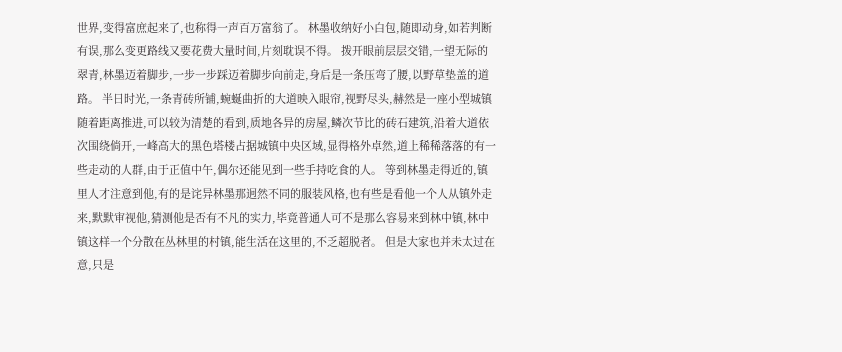世界,变得富庶起来了,也称得一声百万富翁了。 林墨收纳好小白包,随即动身,如若判断有误,那么变更路线又要花费大量时间,片刻耽误不得。 拨开眼前层层交错,一望无际的翠青,林墨迈着脚步,一步一步踩迈着脚步向前走,身后是一条压弯了腰,以野草垫盖的道路。 半日时光,一条青砖所铺,蜿蜒曲折的大道映入眼帘,视野尽头,赫然是一座小型城镇 随着距离推进,可以较为清楚的看到,质地各异的房屋,鳞次节比的砖石建筑,沿着大道依次围绕倘开,一峰高大的黑色塔楼占据城镇中央区域,显得格外卓然,道上稀稀落落的有一些走动的人群,由于正值中午,偶尔还能见到一些手持吃食的人。 等到林墨走得近的,镇里人才注意到他,有的是诧异林墨那迥然不同的服装风格,也有些是看他一个人从镇外走来,默默审视他,猜测他是否有不凡的实力,毕竟普通人可不是那么容易来到林中镇,林中镇这样一个分散在丛林里的村镇,能生活在这里的,不乏超脱者。 但是大家也并未太过在意,只是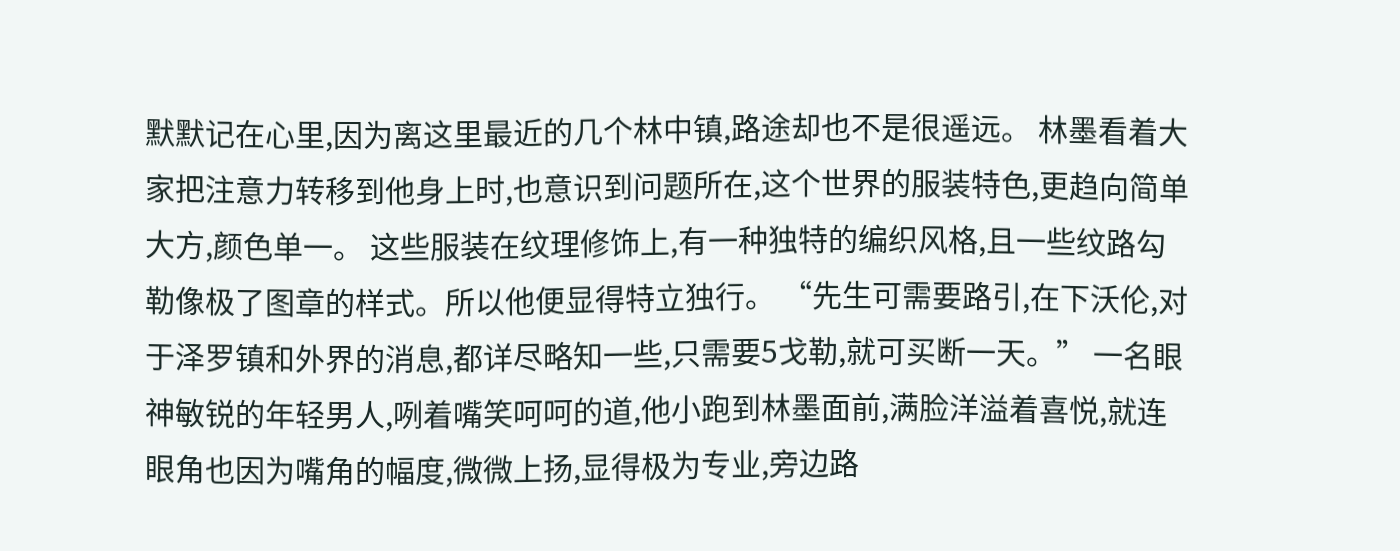默默记在心里,因为离这里最近的几个林中镇,路途却也不是很遥远。 林墨看着大家把注意力转移到他身上时,也意识到问题所在,这个世界的服装特色,更趋向简单大方,颜色单一。 这些服装在纹理修饰上,有一种独特的编织风格,且一些纹路勾勒像极了图章的样式。所以他便显得特立独行。 “先生可需要路引,在下沃伦,对于泽罗镇和外界的消息,都详尽略知一些,只需要5戈勒,就可买断一天。” 一名眼神敏锐的年轻男人,咧着嘴笑呵呵的道,他小跑到林墨面前,满脸洋溢着喜悦,就连眼角也因为嘴角的幅度,微微上扬,显得极为专业,旁边路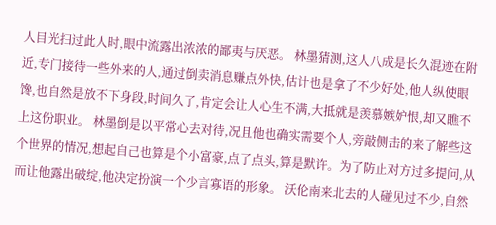人目光扫过此人时,眼中流露出浓浓的鄙夷与厌恶。 林墨猜测,这人八成是长久混迹在附近,专门接待一些外来的人,通过倒卖消息赚点外快,估计也是拿了不少好处,他人纵使眼馋,也自然是放不下身段,时间久了,肯定会让人心生不满,大抵就是羡慕嫉妒恨,却又瞧不上这份职业。 林墨倒是以平常心去对待,况且他也确实需要个人,旁敲侧击的来了解些这个世界的情况,想起自己也算是个小富豪,点了点头,算是默许。为了防止对方过多提问,从而让他露出破绽,他决定扮演一个少言寡语的形象。 沃伦南来北去的人碰见过不少,自然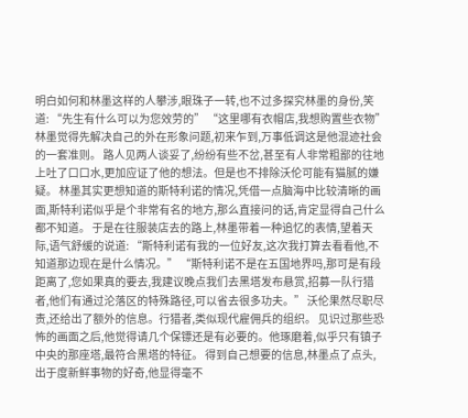明白如何和林墨这样的人攀涉,眼珠子一转,也不过多探究林墨的身份,笑道: “先生有什么可以为您效劳的” “这里哪有衣帽店,我想购置些衣物” 林墨觉得先解决自己的外在形象问题,初来乍到,万事低调这是他混迹社会的一套准则。 路人见两人谈妥了,纷纷有些不岔,甚至有人非常粗鄙的往地上吐了口口水,更加应证了他的想法。但是也不排除沃伦可能有猫腻的嫌疑。 林墨其实更想知道的斯特利诺的情况,凭借一点脑海中比较清晰的画面,斯特利诺似乎是个非常有名的地方,那么直接问的话,肯定显得自己什么都不知道。 于是在往服装店去的路上,林墨带着一种追忆的表情,望着天际,语气舒缓的说道: “斯特利诺有我的一位好友,这次我打算去看看他,不知道那边现在是什么情况。” “斯特利诺不是在五国地界吗,那可是有段距离了,您如果真的要去,我建议晚点我们去黑塔发布悬赏,招募一队行猎者,他们有通过沦落区的特殊路径,可以省去很多功夫。” 沃伦果然尽职尽责,还给出了额外的信息。行猎者,类似现代雇佣兵的组织。 见识过那些恐怖的画面之后,他觉得请几个保镖还是有必要的。他琢磨着,似乎只有镇子中央的那座塔,最符合黑塔的特征。 得到自己想要的信息,林墨点了点头,出于度新鲜事物的好奇,他显得毫不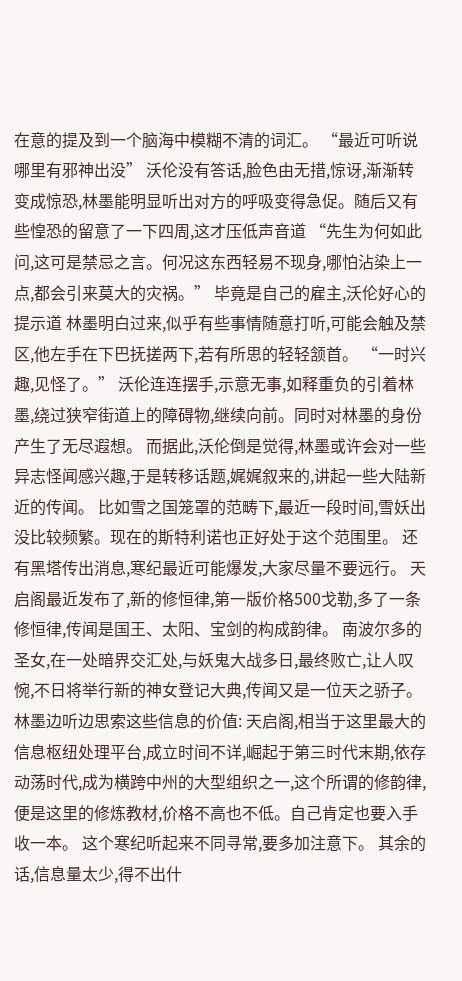在意的提及到一个脑海中模糊不清的词汇。 “最近可听说哪里有邪神出没” 沃伦没有答话,脸色由无措,惊讶,渐渐转变成惊恐,林墨能明显听出对方的呼吸变得急促。随后又有些惶恐的留意了一下四周,这才压低声音道 “先生为何如此问,这可是禁忌之言。何况这东西轻易不现身,哪怕沾染上一点,都会引来莫大的灾祸。” 毕竟是自己的雇主,沃伦好心的提示道 林墨明白过来,似乎有些事情随意打听,可能会触及禁区,他左手在下巴抚搓两下,若有所思的轻轻颔首。 “一时兴趣,见怪了。” 沃伦连连摆手,示意无事,如释重负的引着林墨,绕过狭窄街道上的障碍物,继续向前。同时对林墨的身份产生了无尽遐想。 而据此,沃伦倒是觉得,林墨或许会对一些异志怪闻感兴趣,于是转移话题,娓娓叙来的,讲起一些大陆新近的传闻。 比如雪之国笼罩的范畴下,最近一段时间,雪妖出没比较频繁。现在的斯特利诺也正好处于这个范围里。 还有黑塔传出消息,寒纪最近可能爆发,大家尽量不要远行。 天启阁最近发布了,新的修恒律,第一版价格500戈勒,多了一条修恒律,传闻是国王、太阳、宝剑的构成韵律。 南波尔多的圣女,在一处暗界交汇处,与妖鬼大战多日,最终败亡,让人叹惋,不日将举行新的神女登记大典,传闻又是一位天之骄子。 林墨边听边思索这些信息的价值: 天启阁,相当于这里最大的信息枢纽处理平台,成立时间不详,崛起于第三时代末期,依存动荡时代,成为横跨中州的大型组织之一,这个所谓的修韵律,便是这里的修炼教材,价格不高也不低。自己肯定也要入手收一本。 这个寒纪听起来不同寻常,要多加注意下。 其余的话,信息量太少,得不出什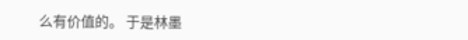么有价值的。 于是林墨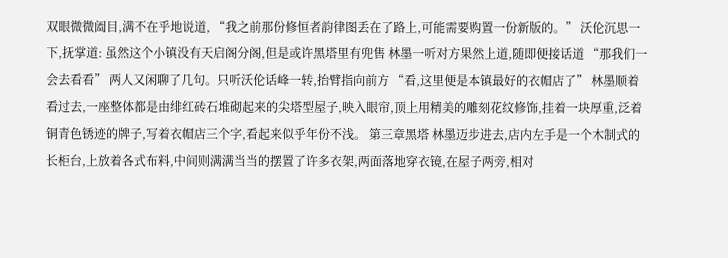双眼微微阖目,满不在乎地说道, “我之前那份修恒者韵律图丢在了路上,可能需要购置一份新版的。” 沃伦沉思一下,抚掌道: 虽然这个小镇没有天启阁分阁,但是或许黑塔里有兜售 林墨一听对方果然上道,随即便接话道 “那我们一会去看看” 两人又闲聊了几句。只听沃伦话峰一转,抬臂指向前方 “看,这里便是本镇最好的衣帽店了” 林墨顺着看过去,一座整体都是由绯红砖石堆砌起来的尖塔型屋子,映入眼帘,顶上用精美的雕刻花纹修饰,挂着一块厚重,泛着铜青色锈迹的牌子,写着衣帽店三个字,看起来似乎年份不浅。 第三章黑塔 林墨迈步进去,店内左手是一个木制式的长柜台,上放着各式布料,中间则满满当当的摆置了许多衣架,两面落地穿衣镜,在屋子两旁,相对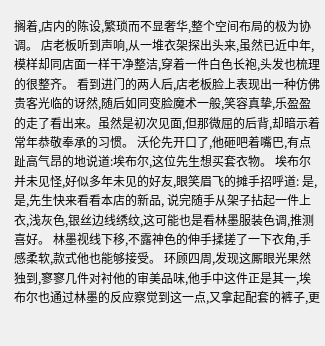搁着,店内的陈设,繁琐而不显奢华,整个空间布局的极为协调。 店老板听到声响,从一堆衣架探出头来,虽然已近中年,模样却同店面一样干净整洁,穿着一件白色长袍,头发也梳理的很整齐。 看到进门的两人后,店老板脸上表现出一种仿佛贵客光临的讶然,随后如同变脸魔术一般,笑容真挚,乐盈盈的走了看出来。虽然是初次见面,但那微屈的后背,却暗示着常年恭敬奉承的习惯。 沃伦先开口了,他砸吧着嘴巴,有点趾高气昂的地说道:埃布尔,这位先生想买套衣物。 埃布尔并未见怪,好似多年未见的好友,眼笑眉飞的摊手招呼道: 是,是,先生快来看看本店的新品, 说完随手从架子拈起一件上衣,浅灰色,银丝边线绣纹,这可能也是看林墨服装色调,推测喜好。 林墨视线下移,不露神色的伸手揉搓了一下衣角,手感柔软,款式他也能够接受。 环顾四周,发现这厮眼光果然独到,寥寥几件对衬他的审美品味,他手中这件正是其一,埃布尔也通过林墨的反应察觉到这一点,又拿起配套的裤子,更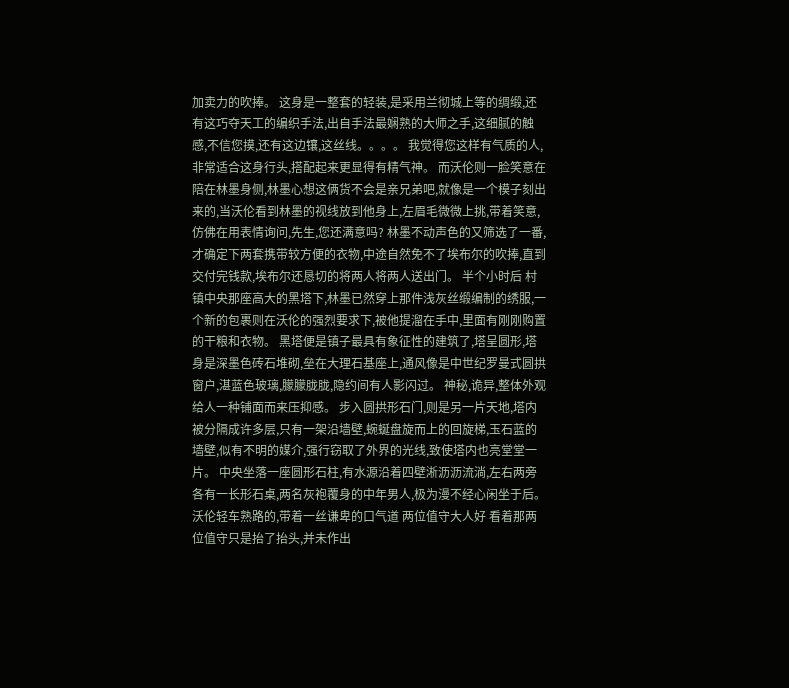加卖力的吹捧。 这身是一整套的轻装,是采用兰彻城上等的绸缎,还有这巧夺天工的编织手法,出自手法最娴熟的大师之手,这细腻的触感,不信您摸,还有这边镶,这丝线。。。。 我觉得您这样有气质的人,非常适合这身行头,搭配起来更显得有精气神。 而沃伦则一脸笑意在陪在林墨身侧,林墨心想这俩货不会是亲兄弟吧,就像是一个模子刻出来的,当沃伦看到林墨的视线放到他身上,左眉毛微微上挑,带着笑意,仿佛在用表情询问,先生,您还满意吗? 林墨不动声色的又筛选了一番,才确定下两套携带较方便的衣物,中途自然免不了埃布尔的吹捧,直到交付完钱款,埃布尔还恳切的将两人将两人送出门。 半个小时后 村镇中央那座高大的黑塔下,林墨已然穿上那件浅灰丝缎编制的绣服,一个新的包裹则在沃伦的强烈要求下,被他提溜在手中,里面有刚刚购置的干粮和衣物。 黑塔便是镇子最具有象征性的建筑了,塔呈圆形,塔身是深墨色砖石堆砌,垒在大理石基座上,通风像是中世纪罗曼式圆拱窗户,湛蓝色玻璃,朦朦胧胧,隐约间有人影闪过。 神秘,诡异,整体外观给人一种铺面而来压抑感。 步入圆拱形石门,则是另一片天地,塔内被分隔成许多层,只有一架沿墙壁,蜿蜒盘旋而上的回旋梯,玉石蓝的墙壁,似有不明的媒介,强行窃取了外界的光线,致使塔内也亮堂堂一片。 中央坐落一座圆形石柱,有水源沿着四壁淅沥沥流淌,左右两旁各有一长形石桌,两名灰袍覆身的中年男人,极为漫不经心闲坐于后。 沃伦轻车熟路的,带着一丝谦卑的口气道 两位值守大人好 看着那两位值守只是抬了抬头,并未作出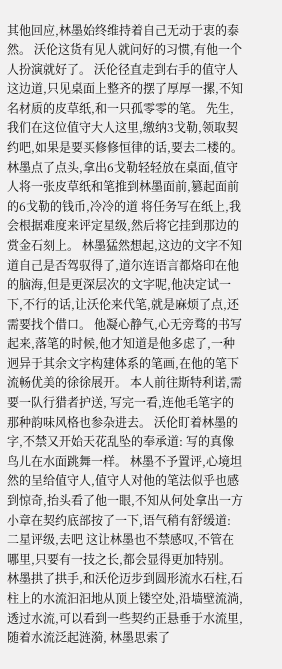其他回应,林墨始终维持着自己无动于衷的泰然。 沃伦这货有见人就问好的习惯,有他一个人扮演就好了。 沃伦径直走到右手的值守人这边道,只见桌面上整齐的摆了厚厚一摞,不知名材质的皮草纸,和一只孤零零的笔。 先生,我们在这位值守大人这里,缴纳3戈勒,领取契约吧,如果是要买修修恒律的话,要去二楼的。 林墨点了点头,拿出6戈勒轻轻放在桌面,值守人将一张皮草纸和笔推到林墨面前,篡起面前的6戈勒的钱币,冷冷的道 将任务写在纸上,我会根据难度来评定星级,然后将它挂到那边的赏金石刻上。 林墨猛然想起,这边的文字不知道自己是否驾驭得了,道尔连语言都烙印在他的脑海,但是更深层次的文字呢,他决定试一下,不行的话,让沃伦来代笔,就是麻烦了点,还需要找个借口。 他凝心静气,心无旁骛的书写起来,落笔的时候,他才知道是他多虑了,一种迥异于其余文字构建体系的笔画,在他的笔下流畅优美的徐徐展开。 本人前往斯特利诺,需要一队行猎者护送, 写完一看,连他毛笔字的那种韵味风格也参杂进去。 沃伦盯着林墨的字,不禁又开始天花乱坠的奉承道: 写的真像鸟儿在水面跳舞一样。 林墨不予置评,心境坦然的呈给值守人,值守人对他的笔法似乎也感到惊奇,抬头看了他一眼,不知从何处拿出一方小章在契约底部按了一下,语气稍有舒缓道: 二星评级,去吧 这让林墨也不禁感叹,不管在哪里,只要有一技之长,都会显得更加特别。 林墨拱了拱手,和沃伦迈步到圆形流水石柱,石柱上的水流汩汩地从顶上镂空处,沿墙壁流淌,透过水流,可以看到一些契约正悬垂于水流里,随着水流泛起涟漪, 林墨思索了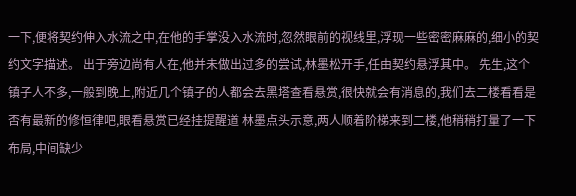一下,便将契约伸入水流之中,在他的手掌没入水流时,忽然眼前的视线里,浮现一些密密麻麻的,细小的契约文字描述。 出于旁边尚有人在,他并未做出过多的尝试,林墨松开手,任由契约悬浮其中。 先生,这个镇子人不多,一般到晚上,附近几个镇子的人都会去黑塔查看悬赏,很快就会有消息的,我们去二楼看看是否有最新的修恒律吧,眼看悬赏已经挂提醒道 林墨点头示意,两人顺着阶梯来到二楼,他稍稍打量了一下布局,中间缺少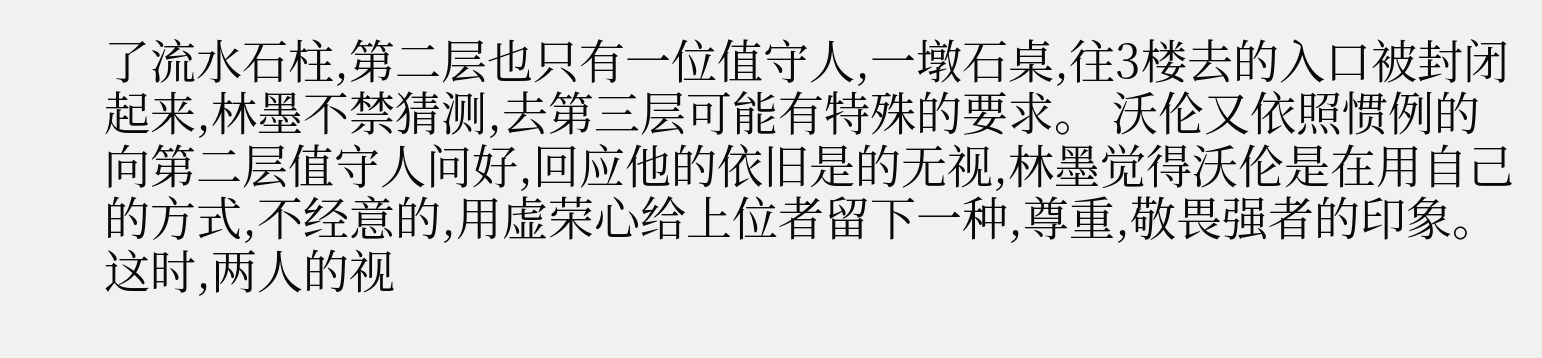了流水石柱,第二层也只有一位值守人,一墩石桌,往3楼去的入口被封闭起来,林墨不禁猜测,去第三层可能有特殊的要求。 沃伦又依照惯例的向第二层值守人问好,回应他的依旧是的无视,林墨觉得沃伦是在用自己的方式,不经意的,用虚荣心给上位者留下一种,尊重,敬畏强者的印象。 这时,两人的视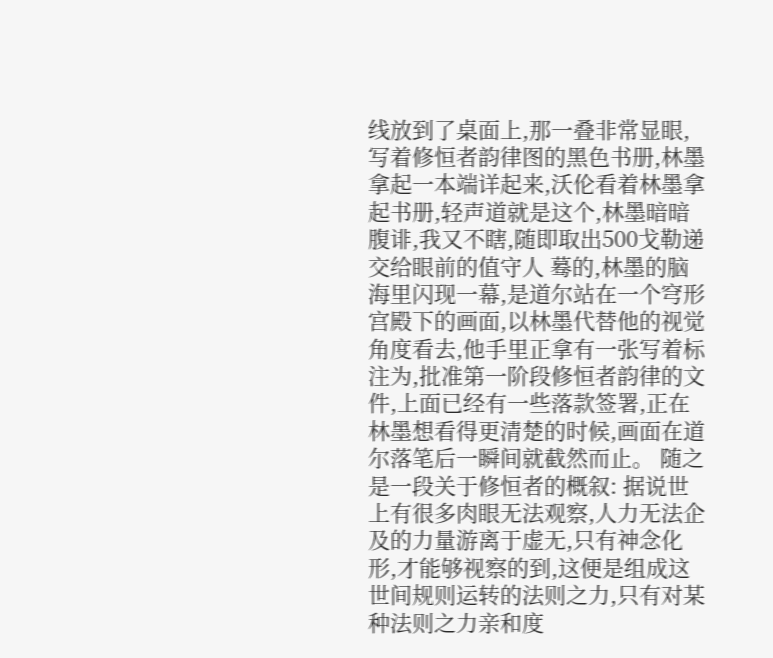线放到了桌面上,那一叠非常显眼,写着修恒者韵律图的黑色书册,林墨拿起一本端详起来,沃伦看着林墨拿起书册,轻声道就是这个,林墨暗暗腹诽,我又不瞎,随即取出500戈勒递交给眼前的值守人 蓦的,林墨的脑海里闪现一幕,是道尔站在一个穹形宫殿下的画面,以林墨代替他的视觉角度看去,他手里正拿有一张写着标注为,批准第一阶段修恒者韵律的文件,上面已经有一些落款签署,正在林墨想看得更清楚的时候,画面在道尔落笔后一瞬间就截然而止。 随之是一段关于修恒者的概叙: 据说世上有很多肉眼无法观察,人力无法企及的力量游离于虚无,只有神念化形,才能够视察的到,这便是组成这世间规则运转的法则之力,只有对某种法则之力亲和度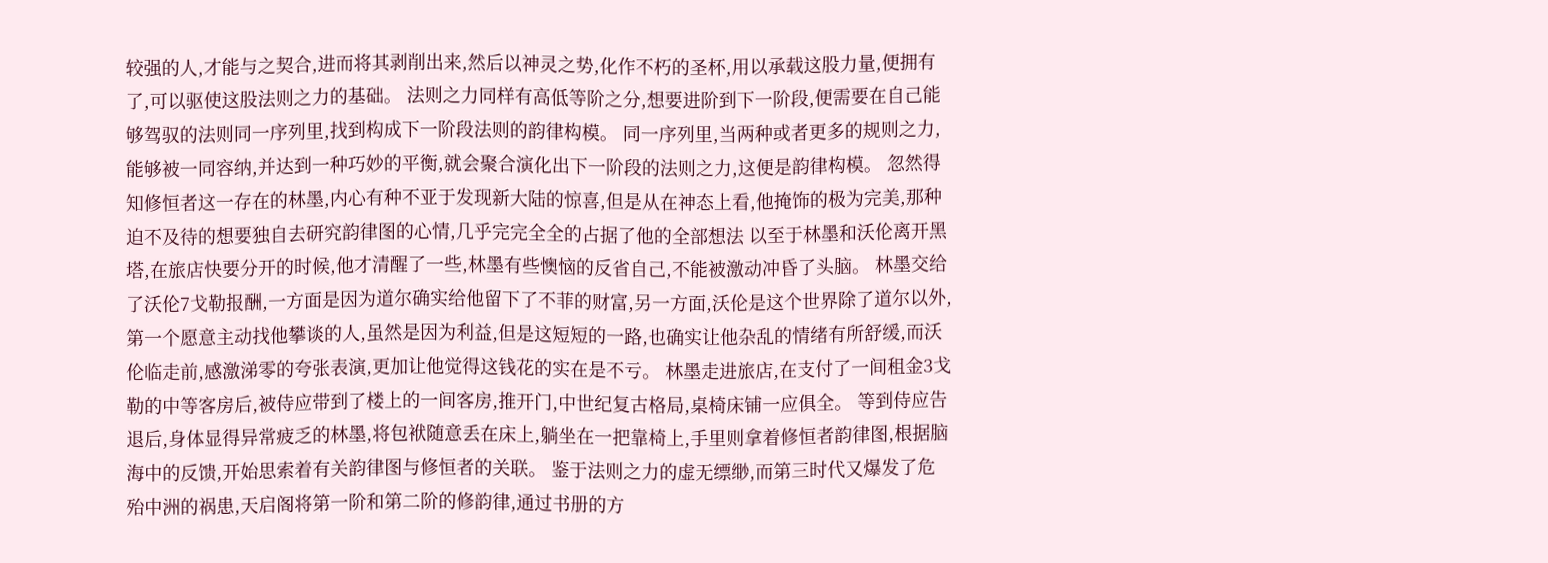较强的人,才能与之契合,进而将其剥削出来,然后以神灵之势,化作不朽的圣杯,用以承载这股力量,便拥有了,可以驱使这股法则之力的基础。 法则之力同样有高低等阶之分,想要进阶到下一阶段,便需要在自己能够驾驭的法则同一序列里,找到构成下一阶段法则的韵律构模。 同一序列里,当两种或者更多的规则之力,能够被一同容纳,并达到一种巧妙的平衡,就会聚合演化出下一阶段的法则之力,这便是韵律构模。 忽然得知修恒者这一存在的林墨,内心有种不亚于发现新大陆的惊喜,但是从在神态上看,他掩饰的极为完美,那种迫不及待的想要独自去研究韵律图的心情,几乎完完全全的占据了他的全部想法 以至于林墨和沃伦离开黑塔,在旅店快要分开的时候,他才清醒了一些,林墨有些懊恼的反省自己,不能被激动冲昏了头脑。 林墨交给了沃伦7戈勒报酬,一方面是因为道尔确实给他留下了不菲的财富,另一方面,沃伦是这个世界除了道尔以外,第一个愿意主动找他攀谈的人,虽然是因为利益,但是这短短的一路,也确实让他杂乱的情绪有所舒缓,而沃伦临走前,感激涕零的夸张表演,更加让他觉得这钱花的实在是不亏。 林墨走进旅店,在支付了一间租金3戈勒的中等客房后,被侍应带到了楼上的一间客房,推开门,中世纪复古格局,桌椅床铺一应俱全。 等到侍应告退后,身体显得异常疲乏的林墨,将包袱随意丢在床上,躺坐在一把靠椅上,手里则拿着修恒者韵律图,根据脑海中的反馈,开始思索着有关韵律图与修恒者的关联。 鉴于法则之力的虚无缥缈,而第三时代又爆发了危殆中洲的祸患,天启阁将第一阶和第二阶的修韵律,通过书册的方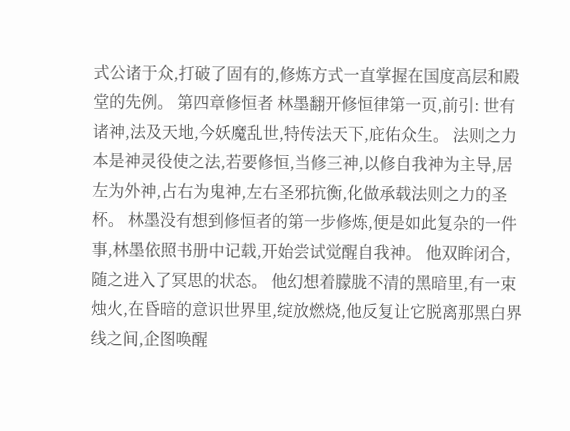式公诸于众,打破了固有的,修炼方式一直掌握在国度高层和殿堂的先例。 第四章修恒者 林墨翻开修恒律第一页,前引: 世有诸神,法及天地,今妖魔乱世,特传法天下,庇佑众生。 法则之力本是神灵役使之法,若要修恒,当修三神,以修自我神为主导,居左为外神,占右为鬼神,左右圣邪抗衡,化做承载法则之力的圣杯。 林墨没有想到修恒者的第一步修炼,便是如此复杂的一件事,林墨依照书册中记载,开始尝试觉醒自我神。 他双眸闭合,随之进入了冥思的状态。 他幻想着朦胧不清的黑暗里,有一束烛火,在昏暗的意识世界里,绽放燃烧,他反复让它脱离那黑白界线之间,企图唤醒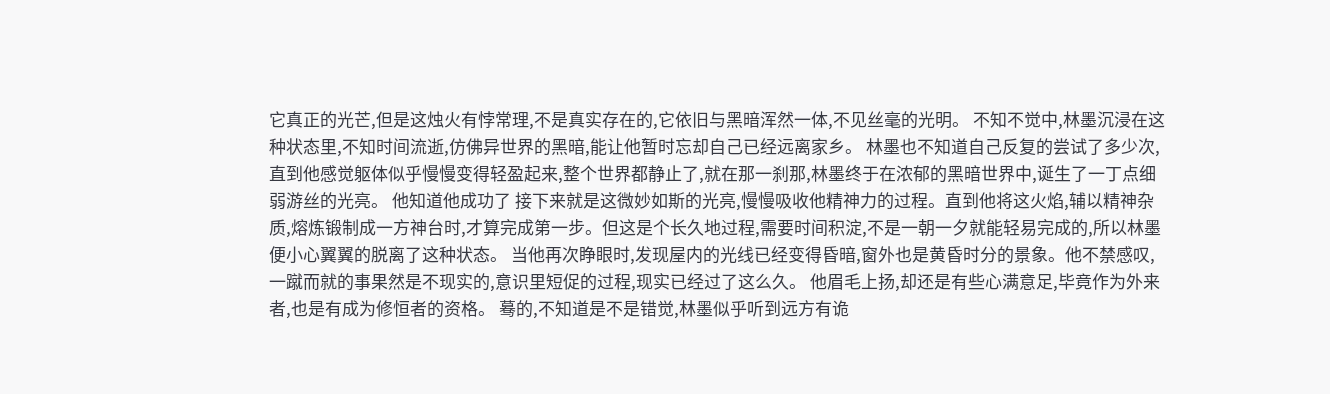它真正的光芒,但是这烛火有悖常理,不是真实存在的,它依旧与黑暗浑然一体,不见丝毫的光明。 不知不觉中,林墨沉浸在这种状态里,不知时间流逝,仿佛异世界的黑暗,能让他暂时忘却自己已经远离家乡。 林墨也不知道自己反复的尝试了多少次,直到他感觉躯体似乎慢慢变得轻盈起来,整个世界都静止了,就在那一刹那,林墨终于在浓郁的黑暗世界中,诞生了一丁点细弱游丝的光亮。 他知道他成功了 接下来就是这微妙如斯的光亮,慢慢吸收他精神力的过程。直到他将这火焰,辅以精神杂质,熔炼锻制成一方神台时,才算完成第一步。但这是个长久地过程,需要时间积淀,不是一朝一夕就能轻易完成的,所以林墨便小心翼翼的脱离了这种状态。 当他再次睁眼时,发现屋内的光线已经变得昏暗,窗外也是黄昏时分的景象。他不禁感叹,一蹴而就的事果然是不现实的,意识里短促的过程,现实已经过了这么久。 他眉毛上扬,却还是有些心满意足,毕竟作为外来者,也是有成为修恒者的资格。 蓦的,不知道是不是错觉,林墨似乎听到远方有诡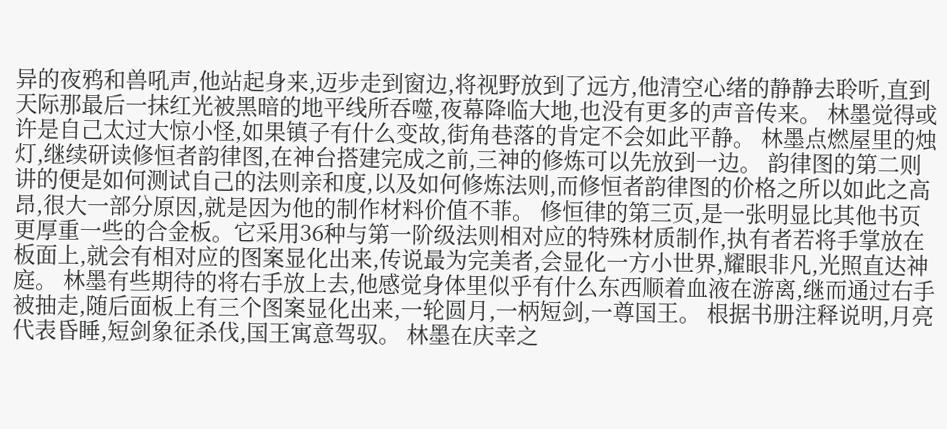异的夜鸦和兽吼声,他站起身来,迈步走到窗边,将视野放到了远方,他清空心绪的静静去聆听,直到天际那最后一抹红光被黑暗的地平线所吞噬,夜幕降临大地,也没有更多的声音传来。 林墨觉得或许是自己太过大惊小怪,如果镇子有什么变故,街角巷落的肯定不会如此平静。 林墨点燃屋里的烛灯,继续研读修恒者韵律图,在神台搭建完成之前,三神的修炼可以先放到一边。 韵律图的第二则讲的便是如何测试自己的法则亲和度,以及如何修炼法则,而修恒者韵律图的价格之所以如此之高昂,很大一部分原因,就是因为他的制作材料价值不菲。 修恒律的第三页,是一张明显比其他书页更厚重一些的合金板。它采用36种与第一阶级法则相对应的特殊材质制作,执有者若将手掌放在板面上,就会有相对应的图案显化出来,传说最为完美者,会显化一方小世界,耀眼非凡,光照直达神庭。 林墨有些期待的将右手放上去,他感觉身体里似乎有什么东西顺着血液在游离,继而通过右手被抽走,随后面板上有三个图案显化出来,一轮圆月,一柄短剑,一尊国王。 根据书册注释说明,月亮代表昏睡,短剑象征杀伐,国王寓意驾驭。 林墨在庆幸之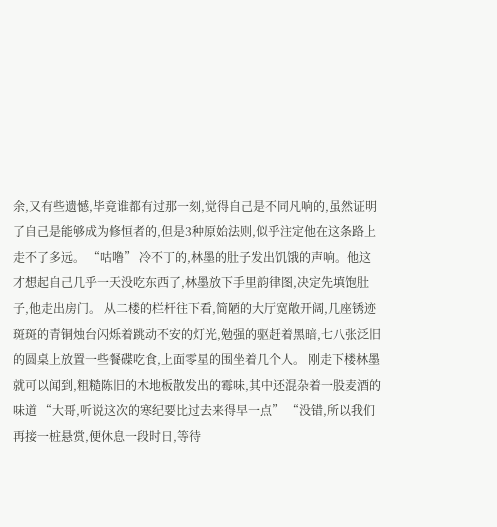余,又有些遗憾,毕竟谁都有过那一刻,觉得自己是不同凡响的,虽然证明了自己是能够成为修恒者的,但是3种原始法则,似乎注定他在这条路上走不了多远。 “咕噜” 冷不丁的,林墨的肚子发出饥饿的声响。他这才想起自己几乎一天没吃东西了,林墨放下手里韵律图,决定先填饱肚子,他走出房门。 从二楼的栏杆往下看,简陋的大厅宽敞开阔,几座锈迹斑斑的青铜烛台闪烁着跳动不安的灯光,勉强的驱赶着黑暗,七八张泛旧的圆桌上放置一些餐碟吃食,上面零星的围坐着几个人。 刚走下楼林墨就可以闻到,粗糙陈旧的木地板散发出的霉味,其中还混杂着一股麦酒的味道 “大哥,听说这次的寒纪要比过去来得早一点” “没错,所以我们再接一桩悬赏,便休息一段时日,等待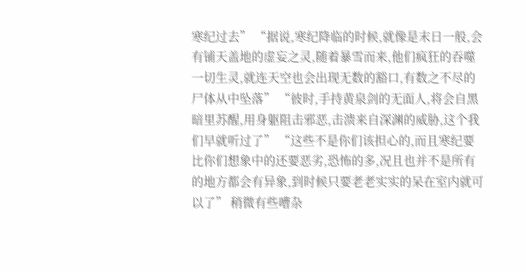寒纪过去” “据说,寒纪降临的时候,就像是末日一般,会有铺天盖地的虚妄之灵,随着暴雪而来,他们疯狂的吞噬一切生灵,就连天空也会出现无数的豁口,有数之不尽的尸体从中坠落” “彼时,手持黄泉剑的无面人,将会自黑暗里苏醒,用身躯阻击邪恶,击溃来自深渊的威胁,这个我们早就听过了” “这些不是你们该担心的,而且寒纪要比你们想象中的还要恶劣,恐怖的多,况且也并不是所有的地方都会有异象,到时候只要老老实实的呆在室内就可以了” 稍微有些嘈杂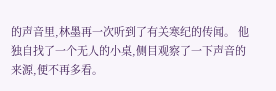的声音里,林墨再一次听到了有关寒纪的传闻。 他独自找了一个无人的小桌,侧目观察了一下声音的来源,便不再多看。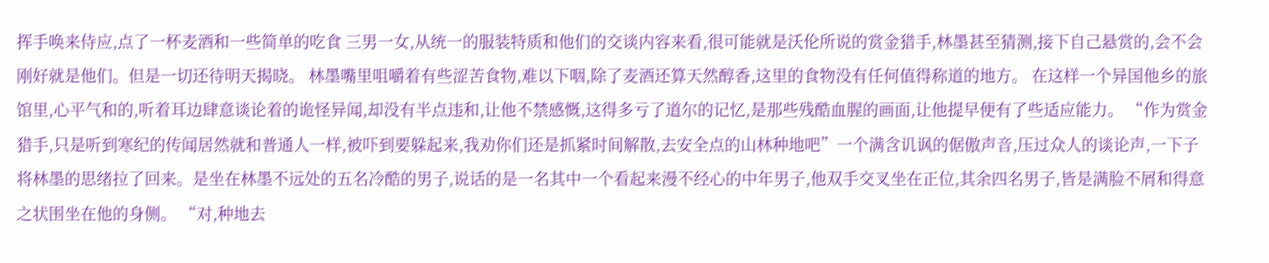挥手唤来侍应,点了一杯麦酒和一些简单的吃食 三男一女,从统一的服装特质和他们的交谈内容来看,很可能就是沃伦所说的赏金猎手,林墨甚至猜测,接下自己悬赏的,会不会刚好就是他们。但是一切还待明天揭晓。 林墨嘴里咀嚼着有些涩苦食物,难以下咽,除了麦酒还算天然醇香,这里的食物没有任何值得称道的地方。 在这样一个异国他乡的旅馆里,心平气和的,听着耳边肆意谈论着的诡怪异闻,却没有半点违和,让他不禁感慨,这得多亏了道尔的记忆,是那些残酷血腥的画面,让他提早便有了些适应能力。 “作为赏金猎手,只是听到寒纪的传闻居然就和普通人一样,被吓到要躲起来,我劝你们还是抓紧时间解散,去安全点的山林种地吧”一个满含讥讽的倨傲声音,压过众人的谈论声,一下子将林墨的思绪拉了回来。是坐在林墨不远处的五名冷酷的男子,说话的是一名其中一个看起来漫不经心的中年男子,他双手交叉坐在正位,其余四名男子,皆是满脸不屑和得意之状围坐在他的身侧。 “对,种地去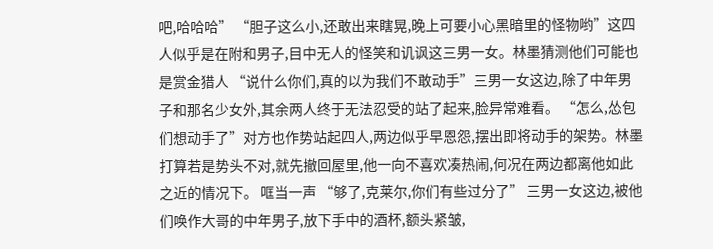吧,哈哈哈” “胆子这么小,还敢出来瞎晃,晚上可要小心黑暗里的怪物哟”这四人似乎是在附和男子,目中无人的怪笑和讥讽这三男一女。林墨猜测他们可能也是赏金猎人 “说什么你们,真的以为我们不敢动手”三男一女这边,除了中年男子和那名少女外,其余两人终于无法忍受的站了起来,脸异常难看。 “怎么,怂包们想动手了”对方也作势站起四人,两边似乎早恩怨,摆出即将动手的架势。林墨打算若是势头不对,就先撤回屋里,他一向不喜欢凑热闹,何况在两边都离他如此之近的情况下。 哐当一声 “够了,克莱尔,你们有些过分了” 三男一女这边,被他们唤作大哥的中年男子,放下手中的酒杯,额头紧皱,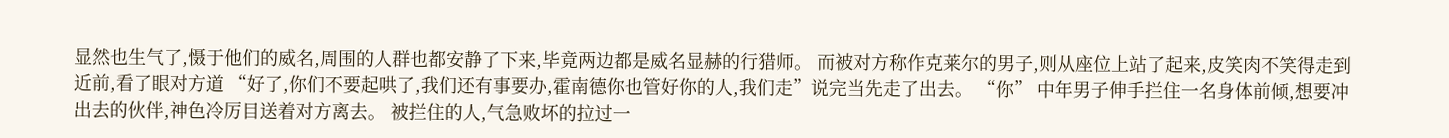显然也生气了,慑于他们的威名,周围的人群也都安静了下来,毕竟两边都是威名显赫的行猎师。 而被对方称作克莱尔的男子,则从座位上站了起来,皮笑肉不笑得走到近前,看了眼对方道 “好了,你们不要起哄了,我们还有事要办,霍南德你也管好你的人,我们走”说完当先走了出去。 “你” 中年男子伸手拦住一名身体前倾,想要冲出去的伙伴,神色冷厉目送着对方离去。 被拦住的人,气急败坏的拉过一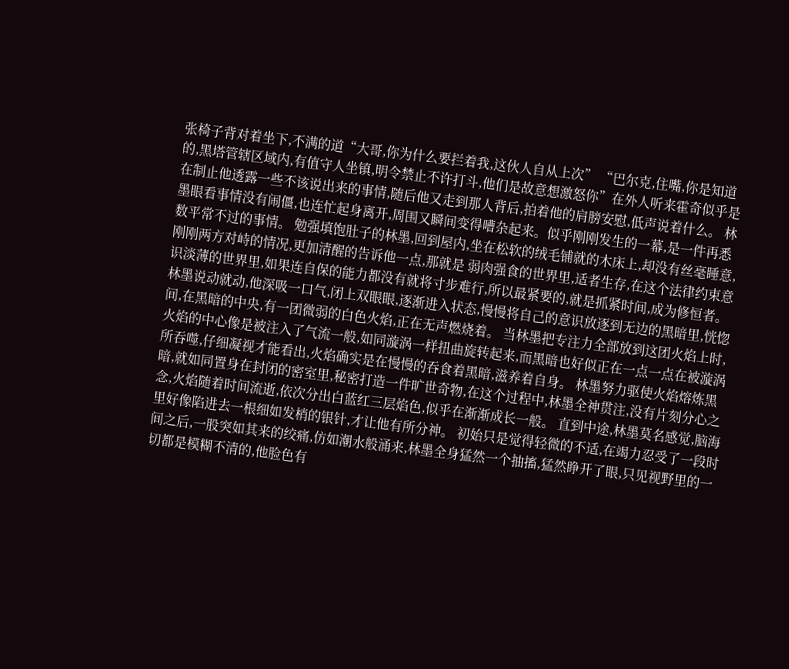张椅子背对着坐下,不满的道“大哥,你为什么要拦着我,这伙人自从上次” “巴尔克,住嘴,你是知道的,黑塔管辖区域内,有值守人坐镇,明令禁止不许打斗,他们是故意想激怒你”在外人听来霍奇似乎是在制止他透露一些不该说出来的事情,随后他又走到那人背后,拍着他的肩膀安慰,低声说着什么。 林墨眼看事情没有闹僵,也连忙起身离开,周围又瞬间变得嘈杂起来。似乎刚刚发生的一幕,是一件再悉数平常不过的事情。 勉强填饱肚子的林墨,回到屋内,坐在松软的绒毛铺就的木床上,却没有丝毫睡意,刚刚两方对峙的情况,更加清醒的告诉他一点,那就是 弱肉强食的世界里,适者生存,在这个法律约束意识淡薄的世界里,如果连自保的能力都没有就将寸步难行,所以最紧要的,就是抓紧时间,成为修恒者。 林墨说动就动,他深吸一口气,闭上双眼眼,逐渐进入状态,慢慢将自己的意识放逐到无边的黑暗里,恍惚间,在黑暗的中央,有一团微弱的白色火焰,正在无声燃烧着。 当林墨把专注力全部放到这团火焰上时,火焰的中心像是被注入了气流一般,如同漩涡一样扭曲旋转起来,而黑暗也好似正在一点一点在被漩涡所吞噬,仔细凝视才能看出,火焰确实是在慢慢的吞食着黑暗,滋养着自身。 林墨努力驱使火焰熔炼黑暗,就如同置身在封闭的密室里,秘密打造一件旷世奇物,在这个过程中,林墨全神贯注,没有片刻分心之念,火焰随着时间流逝,依次分出白蓝红三层焰色,似乎在渐渐成长一般。 直到中途,林墨莫名感觉,脑海里好像陷进去一根细如发梢的银针,才让他有所分神。 初始只是觉得轻微的不适,在竭力忍受了一段时间之后,一股突如其来的绞痛,仿如潮水般涌来,林墨全身猛然一个抽搐,猛然睁开了眼,只见视野里的一切都是模糊不清的,他脸色有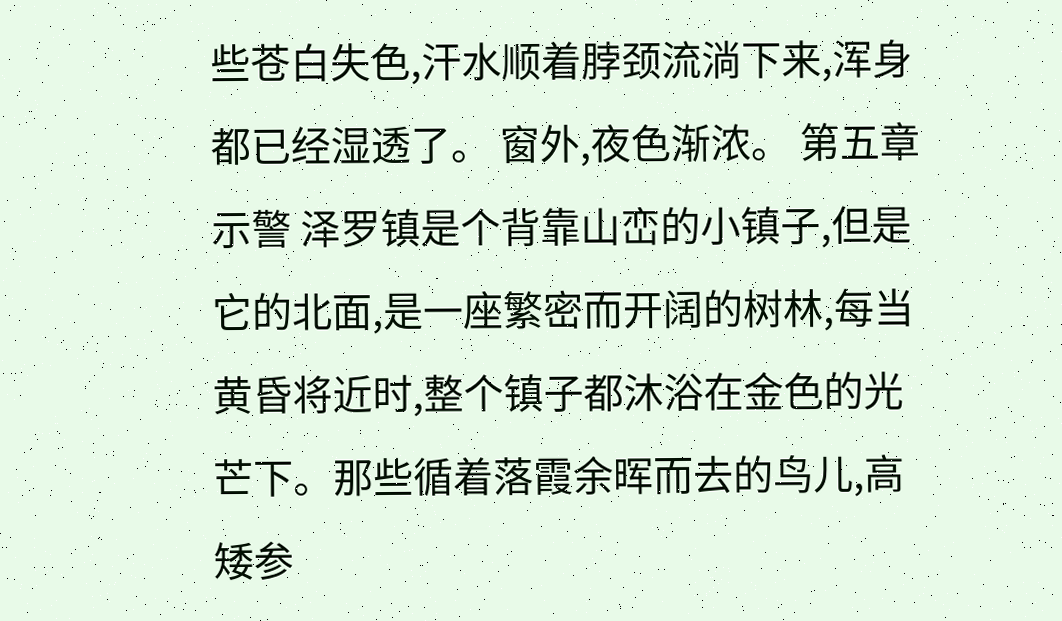些苍白失色,汗水顺着脖颈流淌下来,浑身都已经湿透了。 窗外,夜色渐浓。 第五章示警 泽罗镇是个背靠山峦的小镇子,但是它的北面,是一座繁密而开阔的树林,每当黄昏将近时,整个镇子都沐浴在金色的光芒下。那些循着落霞余晖而去的鸟儿,高矮参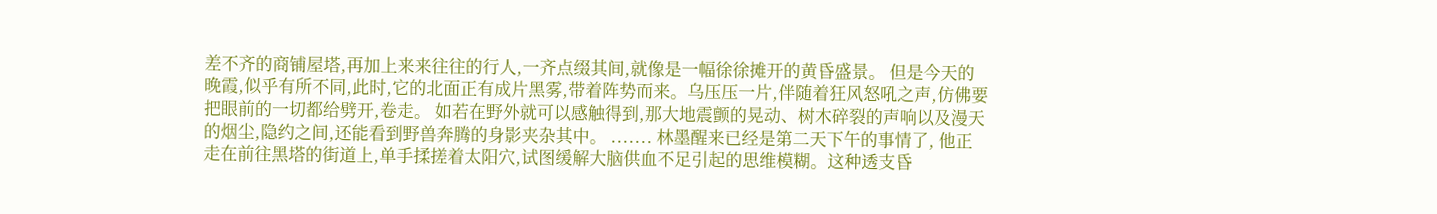差不齐的商铺屋塔,再加上来来往往的行人,一齐点缀其间,就像是一幅徐徐摊开的黄昏盛景。 但是今天的晚霞,似乎有所不同,此时,它的北面正有成片黑雾,带着阵势而来。乌压压一片,伴随着狂风怒吼之声,仿佛要把眼前的一切都给劈开,卷走。 如若在野外就可以感触得到,那大地震颤的晃动、树木碎裂的声响以及漫天的烟尘,隐约之间,还能看到野兽奔腾的身影夹杂其中。 ....... 林墨醒来已经是第二天下午的事情了, 他正走在前往黑塔的街道上,单手揉搓着太阳穴,试图缓解大脑供血不足引起的思维模糊。这种透支昏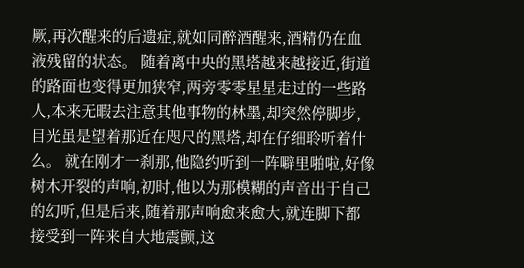厥,再次醒来的后遗症,就如同醉酒醒来,酒精仍在血液残留的状态。 随着离中央的黑塔越来越接近,街道的路面也变得更加狭窄,两旁零零星星走过的一些路人,本来无暇去注意其他事物的林墨,却突然停脚步,目光虽是望着那近在咫尺的黑塔,却在仔细聆听着什么。 就在刚才一刹那,他隐约听到一阵噼里啪啦,好像树木开裂的声响,初时,他以为那模糊的声音出于自己的幻听,但是后来,随着那声响愈来愈大,就连脚下都接受到一阵来自大地震颤,这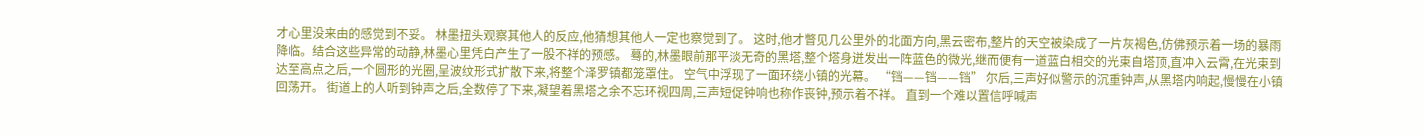才心里没来由的感觉到不妥。 林墨扭头观察其他人的反应,他猜想其他人一定也察觉到了。 这时,他才瞥见几公里外的北面方向,黑云密布,整片的天空被染成了一片灰褐色,仿佛预示着一场的暴雨降临。结合这些异常的动静,林墨心里凭白产生了一股不祥的预感。 蓦的,林墨眼前那平淡无奇的黑塔,整个塔身迸发出一阵蓝色的微光,继而便有一道蓝白相交的光束自塔顶,直冲入云霄,在光束到达至高点之后,一个圆形的光圈,呈波纹形式扩散下来,将整个泽罗镇都笼罩住。 空气中浮现了一面环绕小镇的光幕。 “铛——铛——铛” 尔后,三声好似警示的沉重钟声,从黑塔内响起,慢慢在小镇回荡开。 街道上的人听到钟声之后,全数停了下来,凝望着黑塔之余不忘环视四周,三声短促钟响也称作丧钟,预示着不祥。 直到一个难以置信呼喊声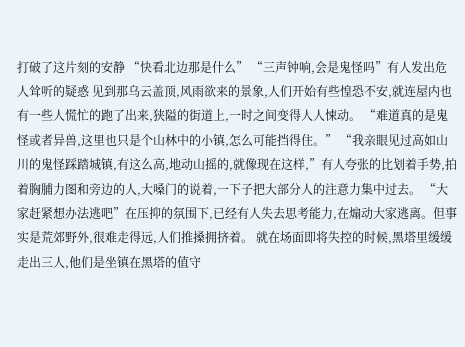打破了这片刻的安静 “快看北边那是什么” “三声钟响,会是鬼怪吗”有人发出危人耸听的疑惑 见到那乌云盖顶,风雨欲来的景象,人们开始有些惶恐不安,就连屋内也有一些人慌忙的跑了出来,狭隘的街道上,一时之间变得人人悚动。 “难道真的是鬼怪或者异兽,这里也只是个山林中的小镇,怎么可能挡得住。” “我亲眼见过高如山川的鬼怪踩踏城镇,有这么高,地动山摇的,就像现在这样,”有人夸张的比划着手势,拍着胸脯力图和旁边的人,大嗓门的说着,一下子把大部分人的注意力集中过去。 “大家赶紧想办法逃吧”在压抑的氛围下,已经有人失去思考能力,在煽动大家逃离。但事实是荒郊野外,很难走得远,人们推搡拥挤着。 就在场面即将失控的时候,黑塔里缓缓走出三人,他们是坐镇在黑塔的值守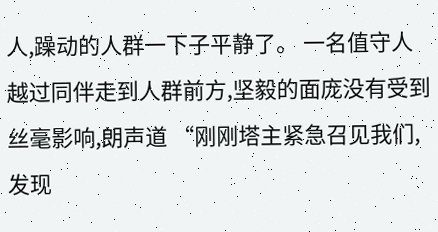人,躁动的人群一下子平静了。 一名值守人越过同伴走到人群前方,坚毅的面庞没有受到丝毫影响,朗声道 “刚刚塔主紧急召见我们,发现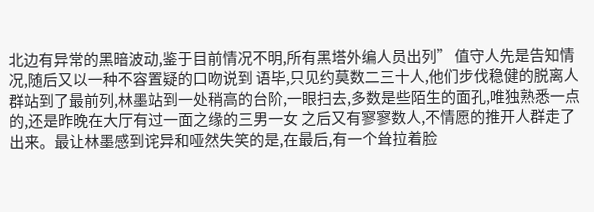北边有异常的黑暗波动,鉴于目前情况不明,所有黑塔外编人员出列” 值守人先是告知情况,随后又以一种不容置疑的口吻说到 语毕,只见约莫数二三十人,他们步伐稳健的脱离人群站到了最前列,林墨站到一处稍高的台阶,一眼扫去,多数是些陌生的面孔,唯独熟悉一点的,还是昨晚在大厅有过一面之缘的三男一女 之后又有寥寥数人,不情愿的推开人群走了出来。最让林墨感到诧异和哑然失笑的是,在最后,有一个耸拉着脸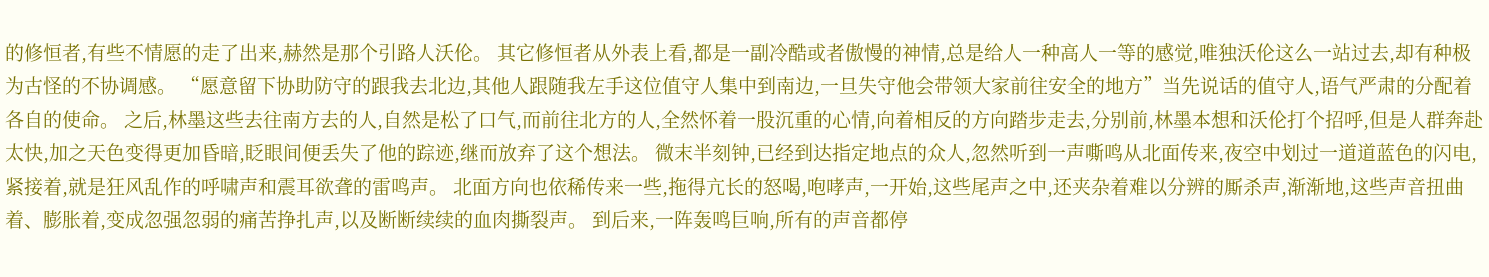的修恒者,有些不情愿的走了出来,赫然是那个引路人沃伦。 其它修恒者从外表上看,都是一副冷酷或者傲慢的神情,总是给人一种高人一等的感觉,唯独沃伦这么一站过去,却有种极为古怪的不协调感。 “愿意留下协助防守的跟我去北边,其他人跟随我左手这位值守人集中到南边,一旦失守他会带领大家前往安全的地方”当先说话的值守人,语气严肃的分配着各自的使命。 之后,林墨这些去往南方去的人,自然是松了口气,而前往北方的人,全然怀着一股沉重的心情,向着相反的方向踏步走去,分别前,林墨本想和沃伦打个招呼,但是人群奔赴太快,加之天色变得更加昏暗,眨眼间便丢失了他的踪迹,继而放弃了这个想法。 微末半刻钟,已经到达指定地点的众人,忽然听到一声嘶鸣从北面传来,夜空中划过一道道蓝色的闪电,紧接着,就是狂风乱作的呼啸声和震耳欲聋的雷鸣声。 北面方向也依稀传来一些,拖得亢长的怒喝,咆哮声,一开始,这些尾声之中,还夹杂着难以分辨的厮杀声,渐渐地,这些声音扭曲着、膨胀着,变成忽强忽弱的痛苦挣扎声,以及断断续续的血肉撕裂声。 到后来,一阵轰鸣巨响,所有的声音都停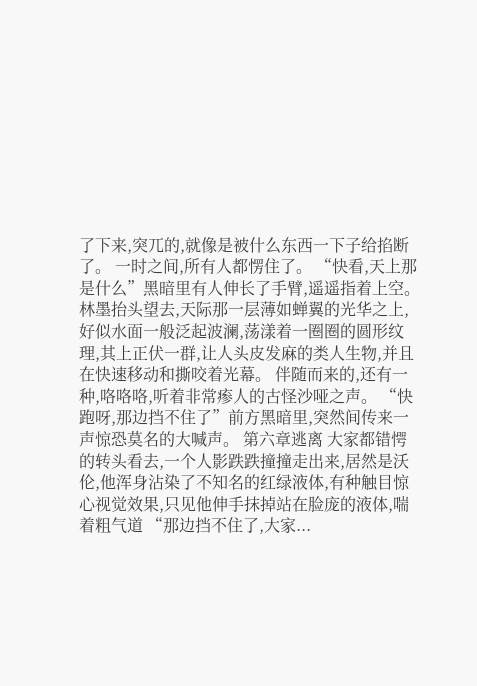了下来,突兀的,就像是被什么东西一下子给掐断了。 一时之间,所有人都愣住了。 “快看,天上那是什么”黑暗里有人伸长了手臂,遥遥指着上空。 林墨抬头望去,天际那一层薄如蝉翼的光华之上,好似水面一般泛起波澜,荡漾着一圈圈的圆形纹理,其上正伏一群,让人头皮发麻的类人生物,并且在快速移动和撕咬着光幕。 伴随而来的,还有一种,咯咯咯,听着非常瘆人的古怪沙哑之声。 “快跑呀,那边挡不住了”前方黑暗里,突然间传来一声惊恐莫名的大喊声。 第六章逃离 大家都错愕的转头看去,一个人影跌跌撞撞走出来,居然是沃伦,他浑身沾染了不知名的红绿液体,有种触目惊心视觉效果,只见他伸手抹掉站在脸庞的液体,喘着粗气道 “那边挡不住了,大家...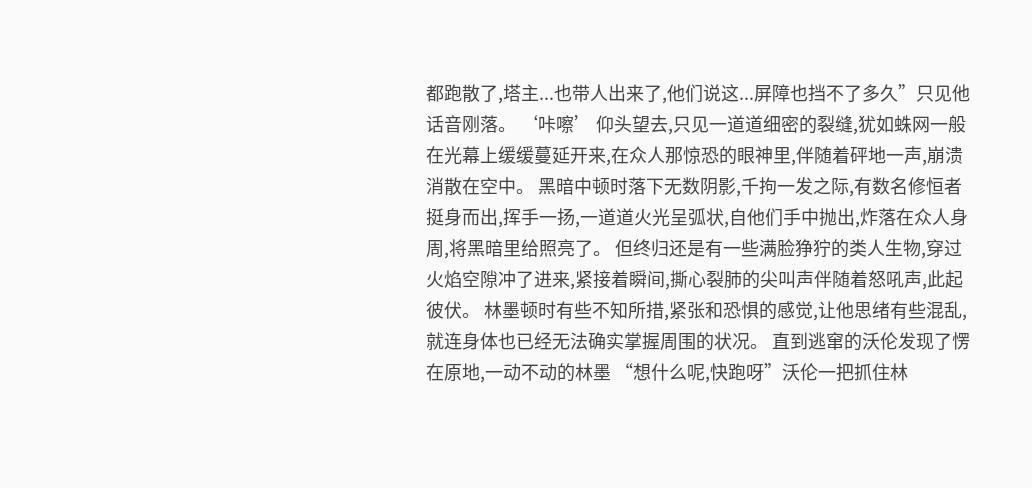都跑散了,塔主...也带人出来了,他们说这...屏障也挡不了多久”只见他话音刚落。 ‘咔嚓’ 仰头望去,只见一道道细密的裂缝,犹如蛛网一般在光幕上缓缓蔓延开来,在众人那惊恐的眼神里,伴随着砰地一声,崩溃消散在空中。 黑暗中顿时落下无数阴影,千拘一发之际,有数名修恒者挺身而出,挥手一扬,一道道火光呈弧状,自他们手中抛出,炸落在众人身周,将黑暗里给照亮了。 但终归还是有一些满脸狰狞的类人生物,穿过火焰空隙冲了进来,紧接着瞬间,撕心裂肺的尖叫声伴随着怒吼声,此起彼伏。 林墨顿时有些不知所措,紧张和恐惧的感觉,让他思绪有些混乱,就连身体也已经无法确实掌握周围的状况。 直到逃窜的沃伦发现了愣在原地,一动不动的林墨 “想什么呢,快跑呀”沃伦一把抓住林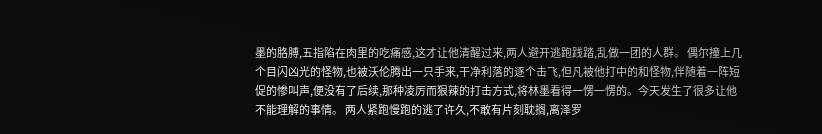墨的胳膊,五指陷在肉里的吃痛感,这才让他清醒过来,两人避开逃跑践踏,乱做一团的人群。 偶尔撞上几个目闪凶光的怪物,也被沃伦腾出一只手来,干净利落的逐个击飞,但凡被他打中的和怪物,伴随着一阵短促的惨叫声,便没有了后续,那种凌厉而狠辣的打击方式,将林墨看得一愣一愣的。今天发生了很多让他不能理解的事情。 两人紧跑慢跑的逃了许久,不敢有片刻耽搁,离泽罗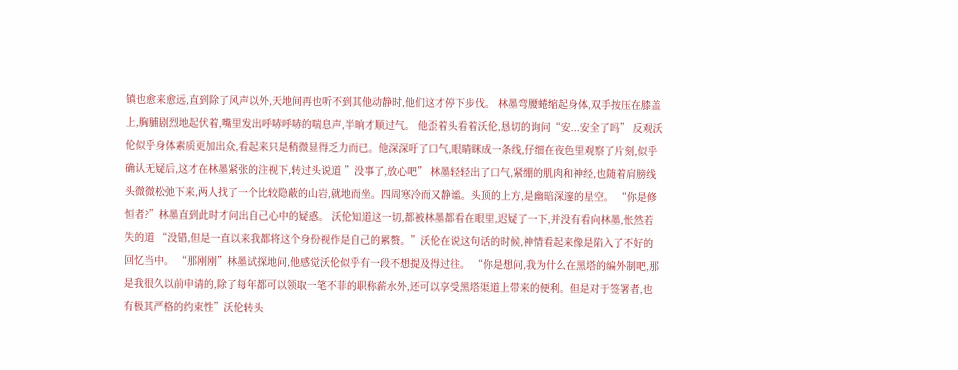镇也愈来愈远,直到除了风声以外,天地间再也听不到其他动静时,他们这才停下步伐。 林墨弯腰蜷缩起身体,双手按压在膝盖上,胸脯剧烈地起伏着,嘴里发出呼哧呼哧的喘息声,半晌才顺过气。 他歪着头看着沃伦,恳切的询问“安...安全了吗” 反观沃伦似乎身体素质更加出众,看起来只是稍微显得乏力而已。他深深吁了口气,眼睛眯成一条线,仔细在夜色里观察了片刻,似乎确认无疑后,这才在林墨紧张的注视下,转过头说道 ”没事了,放心吧” 林墨轻轻出了口气,紧绷的肌肉和神经,也随着肩膀线头微微松弛下来,两人找了一个比较隐蔽的山岩,就地而坐。四周寒冷而又静谧。头顶的上方,是幽暗深邃的星空。 “你是修恒者?”林墨直到此时才问出自己心中的疑惑。 沃伦知道这一切,都被林墨都看在眼里,迟疑了一下,并没有看向林墨,怅然若失的道 “没错,但是一直以来我都将这个身份视作是自己的累赘。”沃伦在说这句话的时候,神情看起来像是陷入了不好的回忆当中。 “那刚刚”林墨试探地问,他感觉沃伦似乎有一段不想提及得过往。 “你是想问,我为什么在黑塔的编外制吧,那是我很久以前申请的,除了每年都可以领取一笔不菲的职称薪水外,还可以享受黑塔渠道上带来的便利。但是对于签署者,也有极其严格的约束性”沃伦转头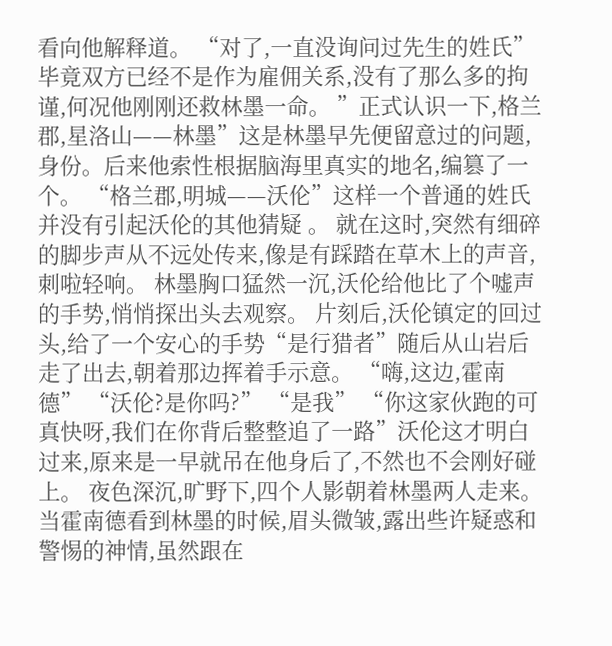看向他解释道。 “对了,一直没询问过先生的姓氏”毕竟双方已经不是作为雇佣关系,没有了那么多的拘谨,何况他刚刚还救林墨一命。 ”正式认识一下,格兰郡,星洛山——林墨”这是林墨早先便留意过的问题,身份。后来他索性根据脑海里真实的地名,编篡了一个。 “格兰郡,明城——沃伦”这样一个普通的姓氏并没有引起沃伦的其他猜疑 。 就在这时,突然有细碎的脚步声从不远处传来,像是有踩踏在草木上的声音,刺啦轻响。 林墨胸口猛然一沉,沃伦给他比了个嘘声的手势,悄悄探出头去观察。 片刻后,沃伦镇定的回过头,给了一个安心的手势“是行猎者”随后从山岩后走了出去,朝着那边挥着手示意。 “嗨,这边,霍南德” “沃伦?是你吗?” “是我” “你这家伙跑的可真快呀,我们在你背后整整追了一路”沃伦这才明白过来,原来是一早就吊在他身后了,不然也不会刚好碰上。 夜色深沉,旷野下,四个人影朝着林墨两人走来。 当霍南德看到林墨的时候,眉头微皱,露出些许疑惑和警惕的神情,虽然跟在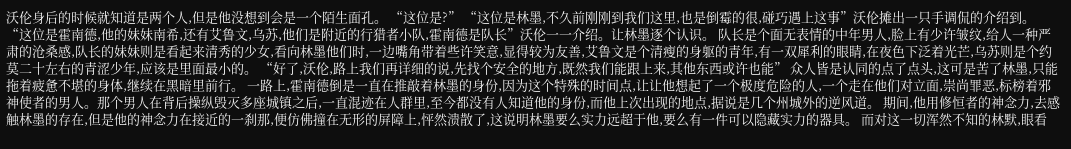沃伦身后的时候就知道是两个人,但是他没想到会是一个陌生面孔。 “这位是?” “这位是林墨,不久前刚刚到我们这里,也是倒霉的很,碰巧遇上这事”沃伦摊出一只手调侃的介绍到。 “这位是霍南德,他的妹妹南希,还有艾鲁文,乌苏,他们是附近的行猎者小队,霍南德是队长”沃伦一一介绍。让林墨逐个认识。 队长是个面无表情的中年男人,脸上有少许皱纹,给人一种严肃的沧桑感,队长的妹妹则是看起来清秀的少女,看向林墨他们时,一边嘴角带着些许笑意,显得较为友善,艾鲁文是个清瘦的身躯的青年,有一双犀利的眼睛,在夜色下泛着光芒,乌苏则是个约莫二十左右的青涩少年,应该是里面最小的。 “好了,沃伦,路上我们再详细的说,先找个安全的地方,既然我们能跟上来,其他东西或许也能” 众人皆是认同的点了点头,这可是苦了林墨,只能拖着疲惫不堪的身体,继续在黑暗里前行。 一路上,霍南德倒是一直在推敲着林墨的身份,因为这个特殊的时间点,让让他想起了一个极度危险的人,一个走在他们对立面,崇尚罪恶,标榜着邪神使者的男人。那个男人在背后操纵毁灭多座城镇之后,一直混迹在人群里,至今都没有人知道他的身份,而他上次出现的地点,据说是几个州城外的逆风道。 期间,他用修恒者的神念力,去感触林墨的存在,但是他的神念力在接近的一刹那,便仿佛撞在无形的屏障上,怦然溃散了,这说明林墨要么实力远超于他,要么有一件可以隐藏实力的器具。 而对这一切浑然不知的林默,眼看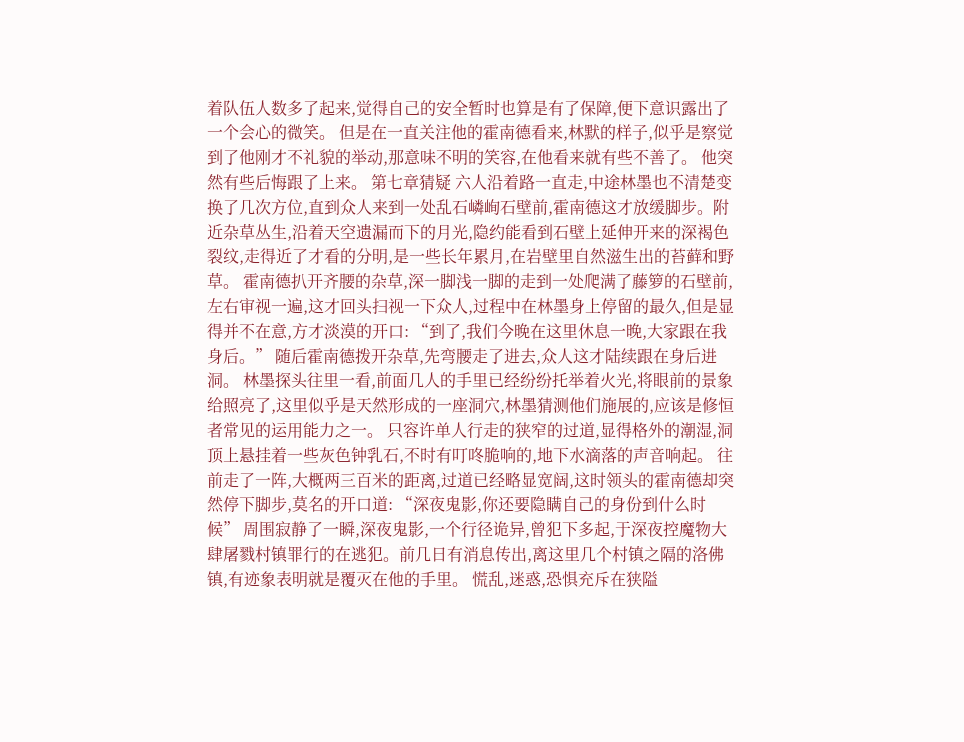着队伍人数多了起来,觉得自己的安全暂时也算是有了保障,便下意识露出了一个会心的微笑。 但是在一直关注他的霍南德看来,林默的样子,似乎是察觉到了他刚才不礼貌的举动,那意味不明的笑容,在他看来就有些不善了。 他突然有些后悔跟了上来。 第七章猜疑 六人沿着路一直走,中途林墨也不清楚变换了几次方位,直到众人来到一处乱石嶙峋石壁前,霍南德这才放缓脚步。附近杂草丛生,沿着天空遗漏而下的月光,隐约能看到石壁上延伸开来的深褐色裂纹,走得近了才看的分明,是一些长年累月,在岩壁里自然滋生出的苔藓和野草。 霍南德扒开齐腰的杂草,深一脚浅一脚的走到一处爬满了藤箩的石壁前,左右审视一遍,这才回头扫视一下众人,过程中在林墨身上停留的最久,但是显得并不在意,方才淡漠的开口: “到了,我们今晚在这里休息一晚,大家跟在我身后。” 随后霍南德拨开杂草,先弯腰走了进去,众人这才陆续跟在身后进洞。 林墨探头往里一看,前面几人的手里已经纷纷托举着火光,将眼前的景象给照亮了,这里似乎是天然形成的一座洞穴,林墨猜测他们施展的,应该是修恒者常见的运用能力之一。 只容许单人行走的狭窄的过道,显得格外的潮湿,洞顶上悬挂着一些灰色钟乳石,不时有叮咚脆响的,地下水滴落的声音响起。 往前走了一阵,大概两三百米的距离,过道已经略显宽阔,这时领头的霍南德却突然停下脚步,莫名的开口道: “深夜鬼影,你还要隐瞒自己的身份到什么时候” 周围寂静了一瞬,深夜鬼影,一个行径诡异,曾犯下多起,于深夜控魔物大肆屠戮村镇罪行的在逃犯。前几日有消息传出,离这里几个村镇之隔的洛佛镇,有迹象表明就是覆灭在他的手里。 慌乱,迷惑,恐惧充斥在狭隘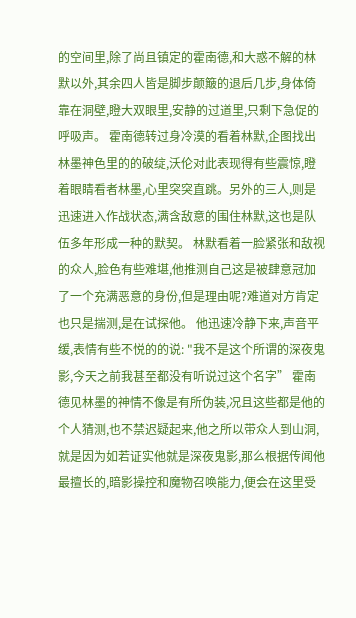的空间里,除了尚且镇定的霍南德,和大惑不解的林默以外,其余四人皆是脚步颠簸的退后几步,身体倚靠在洞壁,瞪大双眼里,安静的过道里,只剩下急促的呼吸声。 霍南德转过身冷漠的看着林默,企图找出林墨神色里的的破绽,沃伦对此表现得有些震惊,瞪着眼睛看者林墨,心里突突直跳。另外的三人,则是迅速进入作战状态,满含敌意的围住林默,这也是队伍多年形成一种的默契。 林默看着一脸紧张和敌视的众人,脸色有些难堪,他推测自己这是被肆意冠加了一个充满恶意的身份,但是理由呢?难道对方肯定也只是揣测,是在试探他。 他迅速冷静下来,声音平缓,表情有些不悦的的说: "我不是这个所谓的深夜鬼影,今天之前我甚至都没有听说过这个名字” 霍南德见林墨的神情不像是有所伪装,况且这些都是他的个人猜测,也不禁迟疑起来,他之所以带众人到山洞,就是因为如若证实他就是深夜鬼影,那么根据传闻他最擅长的,暗影操控和魔物召唤能力,便会在这里受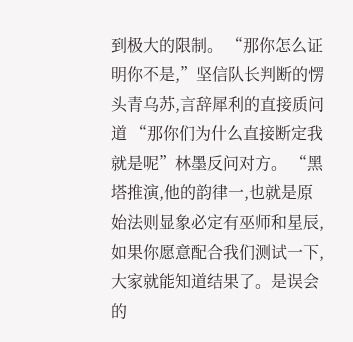到极大的限制。 “那你怎么证明你不是,”坚信队长判断的愣头青乌苏,言辞犀利的直接质问道 “那你们为什么直接断定我就是呢”林墨反问对方。 “黑塔推演,他的韵律一,也就是原始法则显象必定有巫师和星辰,如果你愿意配合我们测试一下,大家就能知道结果了。是误会的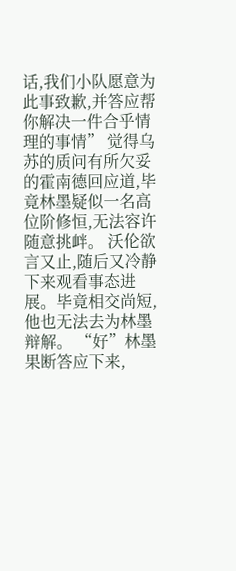话,我们小队愿意为此事致歉,并答应帮你解决一件合乎情理的事情” 觉得乌苏的质问有所欠妥的霍南德回应道,毕竟林墨疑似一名高位阶修恒,无法容许随意挑衅。 沃伦欲言又止,随后又冷静下来观看事态进展。毕竟相交尚短,他也无法去为林墨辩解。 “好”林墨果断答应下来,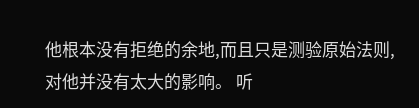他根本没有拒绝的余地,而且只是测验原始法则,对他并没有太大的影响。 听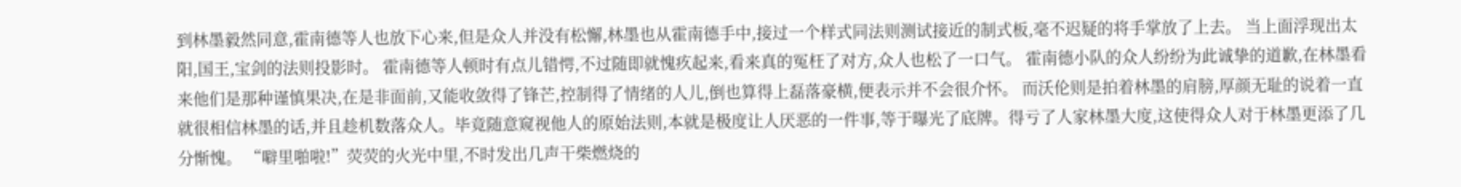到林墨毅然同意,霍南德等人也放下心来,但是众人并没有松懈,林墨也从霍南德手中,接过一个样式同法则测试接近的制式板,毫不迟疑的将手掌放了上去。 当上面浮现出太阳,国王,宝剑的法则投影时。 霍南德等人顿时有点儿错愕,不过随即就愧疚起来,看来真的冤枉了对方,众人也松了一口气。 霍南德小队的众人纷纷为此诚挚的道歉,在林墨看来他们是那种谨慎果决,在是非面前,又能收敛得了锋芒,控制得了情绪的人儿,倒也算得上磊落豪横,便表示并不会很介怀。 而沃伦则是拍着林墨的肩膀,厚颜无耻的说着一直就很相信林墨的话,并且趁机数落众人。毕竟随意窥视他人的原始法则,本就是极度让人厌恶的一件事,等于曝光了底牌。得亏了人家林墨大度,这使得众人对于林墨更添了几分惭愧。 “噼里啪啦!”荧荧的火光中里,不时发出几声干柴燃烧的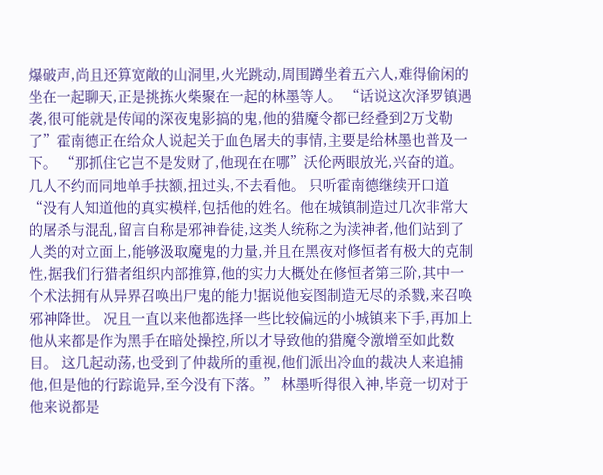爆破声,尚且还算宽敞的山洞里,火光跳动,周围蹲坐着五六人,难得偷闲的坐在一起聊天,正是挑拣火柴聚在一起的林墨等人。 “话说这次泽罗镇遇袭,很可能就是传闻的深夜鬼影搞的鬼,他的猎魔令都已经叠到2万戈勒了”霍南德正在给众人说起关于血色屠夫的事情,主要是给林墨也普及一下。 “那抓住它岂不是发财了,他现在在哪”沃伦两眼放光,兴奋的道。 几人不约而同地单手扶额,扭过头,不去看他。 只听霍南德继续开口道“没有人知道他的真实模样,包括他的姓名。他在城镇制造过几次非常大的屠杀与混乱,留言自称是邪神眷徒,这类人统称之为渎神者,他们站到了人类的对立面上,能够汲取魔鬼的力量,并且在黑夜对修恒者有极大的克制性,据我们行猎者组织内部推算,他的实力大概处在修恒者第三阶,其中一个术法拥有从异界召唤出尸鬼的能力!据说他妄图制造无尽的杀戮,来召唤邪神降世。 况且一直以来他都选择一些比较偏远的小城镇来下手,再加上他从来都是作为黑手在暗处操控,所以才导致他的猎魔令激增至如此数目。 这几起动荡,也受到了仲裁所的重视,他们派出冷血的裁决人来追捕他,但是他的行踪诡异,至今没有下落。” 林墨听得很入神,毕竟一切对于他来说都是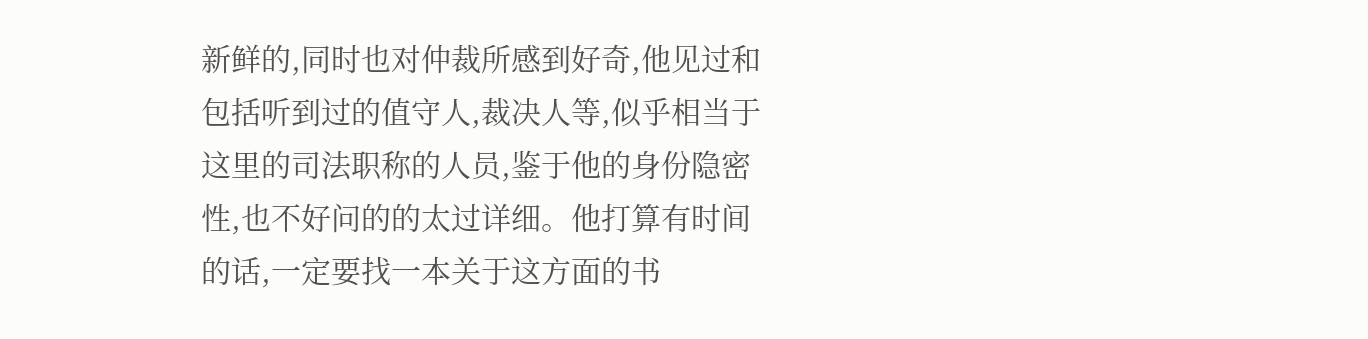新鲜的,同时也对仲裁所感到好奇,他见过和包括听到过的值守人,裁决人等,似乎相当于这里的司法职称的人员,鉴于他的身份隐密性,也不好问的的太过详细。他打算有时间的话,一定要找一本关于这方面的书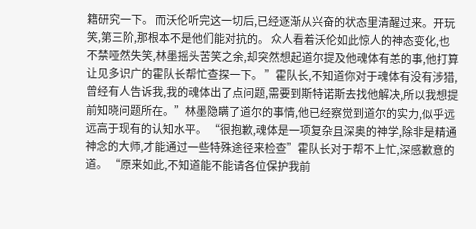籍研究一下。 而沃伦听完这一切后,已经逐渐从兴奋的状态里清醒过来。开玩笑,第三阶,那根本不是他们能对抗的。 众人看着沃伦如此惊人的神态变化,也不禁哑然失笑,林墨摇头苦笑之余,却突然想起道尔提及他魂体有恙的事,他打算让见多识广的霍队长帮忙查探一下。 ”霍队长,不知道你对于魂体有没有涉猎,曾经有人告诉我,我的魂体出了点问题,需要到斯特诺斯去找他解决,所以我想提前知晓问题所在。”林墨隐瞒了道尔的事情,他已经察觉到道尔的实力,似乎远远高于现有的认知水平。 “很抱歉,魂体是一项复杂且深奥的神学,除非是精通神念的大师,才能通过一些特殊途径来检查”霍队长对于帮不上忙,深感歉意的道。 “原来如此,不知道能不能请各位保护我前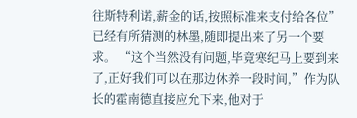往斯特利诺,薪金的话,按照标准来支付给各位”已经有所猜测的林墨,随即提出来了另一个要求。 “这个当然没有问题,毕竟寒纪马上要到来了,正好我们可以在那边休养一段时间,”作为队长的霍南德直接应允下来,他对于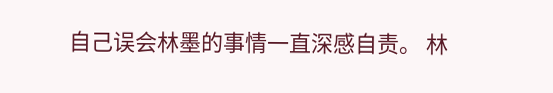自己误会林墨的事情一直深感自责。 林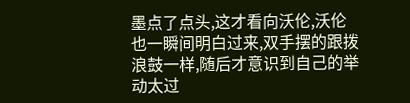墨点了点头,这才看向沃伦,沃伦也一瞬间明白过来,双手摆的跟拨浪鼓一样,随后才意识到自己的举动太过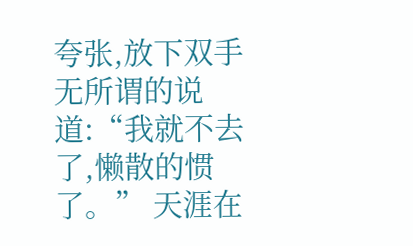夸张,放下双手无所谓的说道:“我就不去了,懒散的惯了。” 天涯在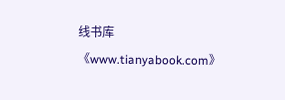线书库《www.tianyabook.com》